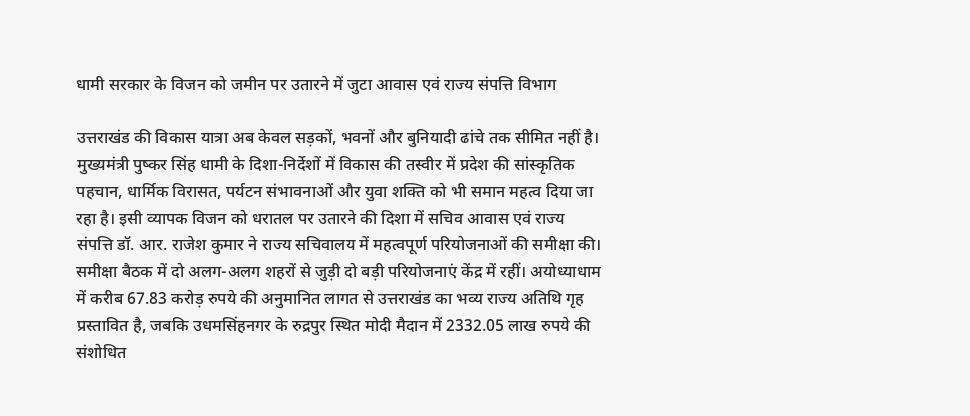धामी सरकार के विजन को जमीन पर उतारने में जुटा आवास एवं राज्य संपत्ति विभाग

उत्तराखंड की विकास यात्रा अब केवल सड़कों, भवनों और बुनियादी ढांचे तक सीमित नहीं है। मुख्यमंत्री पुष्कर सिंह धामी के दिशा-निर्देशों में विकास की तस्वीर में प्रदेश की सांस्कृतिक पहचान, धार्मिक विरासत, पर्यटन संभावनाओं और युवा शक्ति को भी समान महत्व दिया जा रहा है। इसी व्यापक विजन को धरातल पर उतारने की दिशा में सचिव आवास एवं राज्य संपत्ति डॉ. आर. राजेश कुमार ने राज्य सचिवालय में महत्वपूर्ण परियोजनाओं की समीक्षा की। समीक्षा बैठक में दो अलग-अलग शहरों से जुड़ी दो बड़ी परियोजनाएं केंद्र में रहीं। अयोध्याधाम में करीब 67.83 करोड़ रुपये की अनुमानित लागत से उत्तराखंड का भव्य राज्य अतिथि गृह प्रस्तावित है, जबकि उधमसिंहनगर के रुद्रपुर स्थित मोदी मैदान में 2332.05 लाख रुपये की संशोधित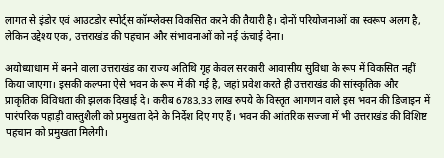लागत से इंडोर एवं आउटडोर स्पोर्ट्स कॉम्प्लेक्स विकसित करने की तैयारी है। दोनों परियोजनाओं का स्वरूप अलग है, लेकिन उद्देश्य एक, उत्तराखंड की पहचान और संभावनाओं को नई ऊंचाई देना।

अयोध्याधाम में बनने वाला उत्तराखंड का राज्य अतिथि गृह केवल सरकारी आवासीय सुविधा के रूप में विकसित नहीं किया जाएगा। इसकी कल्पना ऐसे भवन के रूप में की गई है, जहां प्रवेश करते ही उत्तराखंड की सांस्कृतिक और प्राकृतिक विविधता की झलक दिखाई दे। करीब 6783.33 लाख रुपये के विस्तृत आगणन वाले इस भवन की डिजाइन में पारंपरिक पहाड़ी वास्तुशैली को प्रमुखता देने के निर्देश दिए गए हैं। भवन की आंतरिक सज्जा में भी उत्तराखंड की विशिष्ट पहचान को प्रमुखता मिलेगी।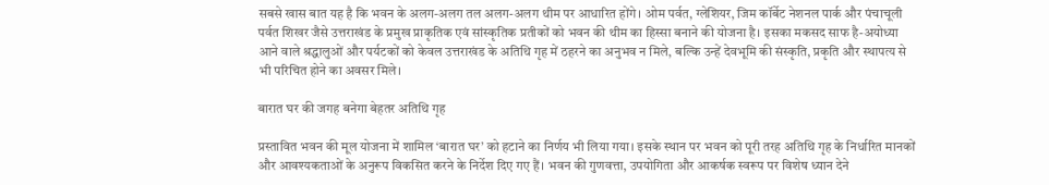सबसे खास बात यह है कि भवन के अलग-अलग तल अलग-अलग थीम पर आधारित होंगे। ओम पर्वत, ग्लेशियर, जिम कॉर्बेट नेशनल पार्क और पंचाचूली पर्वत शिखर जैसे उत्तराखंड के प्रमुख प्राकृतिक एवं सांस्कृतिक प्रतीकों को भवन की थीम का हिस्सा बनाने की योजना है। इसका मकसद साफ है-अयोध्या आने वाले श्रद्धालुओं और पर्यटकों को केवल उत्तराखंड के अतिथि गृह में ठहरने का अनुभव न मिले, बल्कि उन्हें देवभूमि की संस्कृति, प्रकृति और स्थापत्य से भी परिचित होने का अवसर मिले।

बारात घर की जगह बनेगा बेहतर अतिथि गृह

प्रस्तावित भवन की मूल योजना में शामिल ‘बारात घर’ को हटाने का निर्णय भी लिया गया। इसके स्थान पर भवन को पूरी तरह अतिथि गृह के निर्धारित मानकों और आवश्यकताओं के अनुरूप विकसित करने के निर्देश दिए गए हैं। भवन की गुणवत्ता, उपयोगिता और आकर्षक स्वरूप पर विशेष ध्यान देने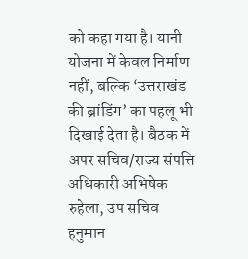को कहा गया है। यानी योजना में केवल निर्माण नहीं, बल्कि ‘उत्तराखंड की ब्रांडिंग’ का पहलू भी दिखाई देता है। बैठक में अपर सचिव/राज्य संपत्ति अधिकारी अभिषेक रुहेला, उप सचिव हनुमान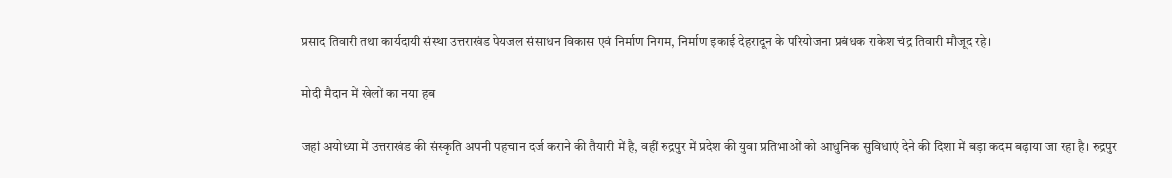प्रसाद तिवारी तथा कार्यदायी संस्था उत्तराखंड पेयजल संसाधन विकास एवं निर्माण निगम, निर्माण इकाई देहरादून के परियोजना प्रबंधक राकेश चंद्र तिवारी मौजूद रहे।

मोदी मैदान में खेलों का नया हब

जहां अयोध्या में उत्तराखंड की संस्कृति अपनी पहचान दर्ज कराने की तैयारी में है, वहीं रुद्रपुर में प्रदेश की युवा प्रतिभाओं को आधुनिक सुविधाएं देने की दिशा में बड़ा कदम बढ़ाया जा रहा है। रुद्रपुर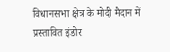विधानसभा क्षेत्र के मोदी मैदान में प्रस्तावित इंडोर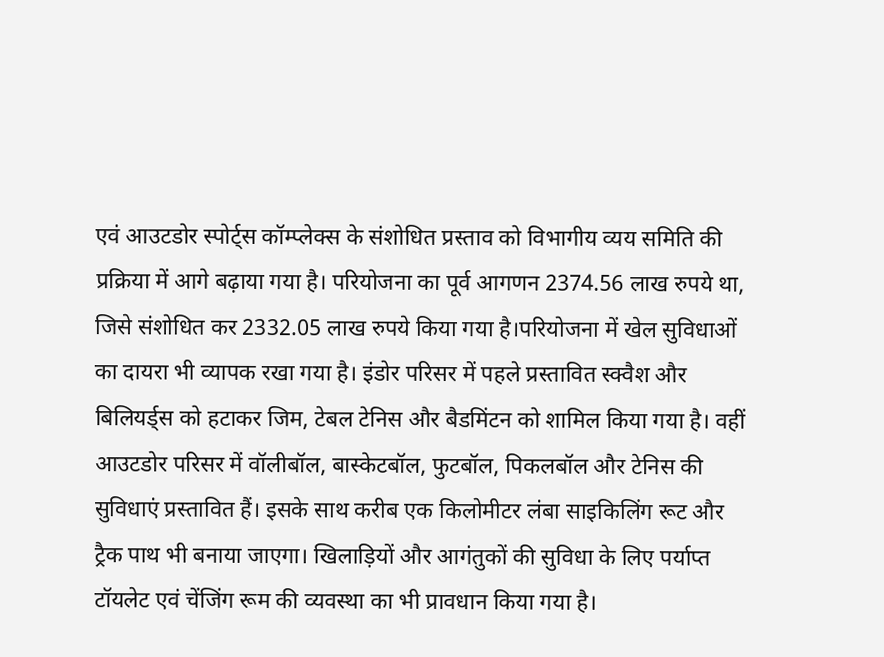एवं आउटडोर स्पोर्ट्स कॉम्प्लेक्स के संशोधित प्रस्ताव को विभागीय व्यय समिति की प्रक्रिया में आगे बढ़ाया गया है। परियोजना का पूर्व आगणन 2374.56 लाख रुपये था, जिसे संशोधित कर 2332.05 लाख रुपये किया गया है।परियोजना में खेल सुविधाओं का दायरा भी व्यापक रखा गया है। इंडोर परिसर में पहले प्रस्तावित स्क्वैश और बिलियर्ड्स को हटाकर जिम, टेबल टेनिस और बैडमिंटन को शामिल किया गया है। वहीं आउटडोर परिसर में वॉलीबॉल, बास्केटबॉल, फुटबॉल, पिकलबॉल और टेनिस की सुविधाएं प्रस्तावित हैं। इसके साथ करीब एक किलोमीटर लंबा साइकिलिंग रूट और ट्रैक पाथ भी बनाया जाएगा। खिलाड़ियों और आगंतुकों की सुविधा के लिए पर्याप्त टॉयलेट एवं चेंजिंग रूम की व्यवस्था का भी प्रावधान किया गया है।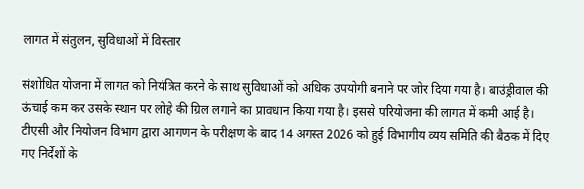लागत में संतुलन, सुविधाओं में विस्तार

संशोधित योजना में लागत को नियंत्रित करने के साथ सुविधाओं को अधिक उपयोगी बनाने पर जोर दिया गया है। बाउंड्रीवाल की ऊंचाई कम कर उसके स्थान पर लोहे की ग्रिल लगाने का प्रावधान किया गया है। इससे परियोजना की लागत में कमी आई है। टीएसी और नियोजन विभाग द्वारा आगणन के परीक्षण के बाद 14 अगस्त 2026 को हुई विभागीय व्यय समिति की बैठक में दिए गए निर्देशों के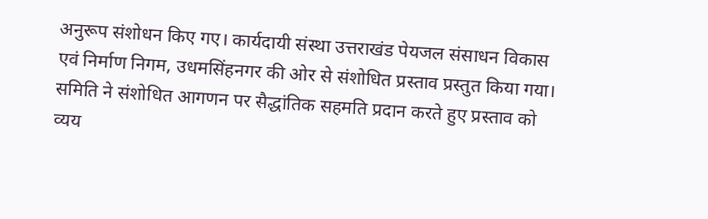अनुरूप संशोधन किए गए। कार्यदायी संस्था उत्तराखंड पेयजल संसाधन विकास एवं निर्माण निगम, उधमसिंहनगर की ओर से संशोधित प्रस्ताव प्रस्तुत किया गया। समिति ने संशोधित आगणन पर सैद्धांतिक सहमति प्रदान करते हुए प्रस्ताव को व्यय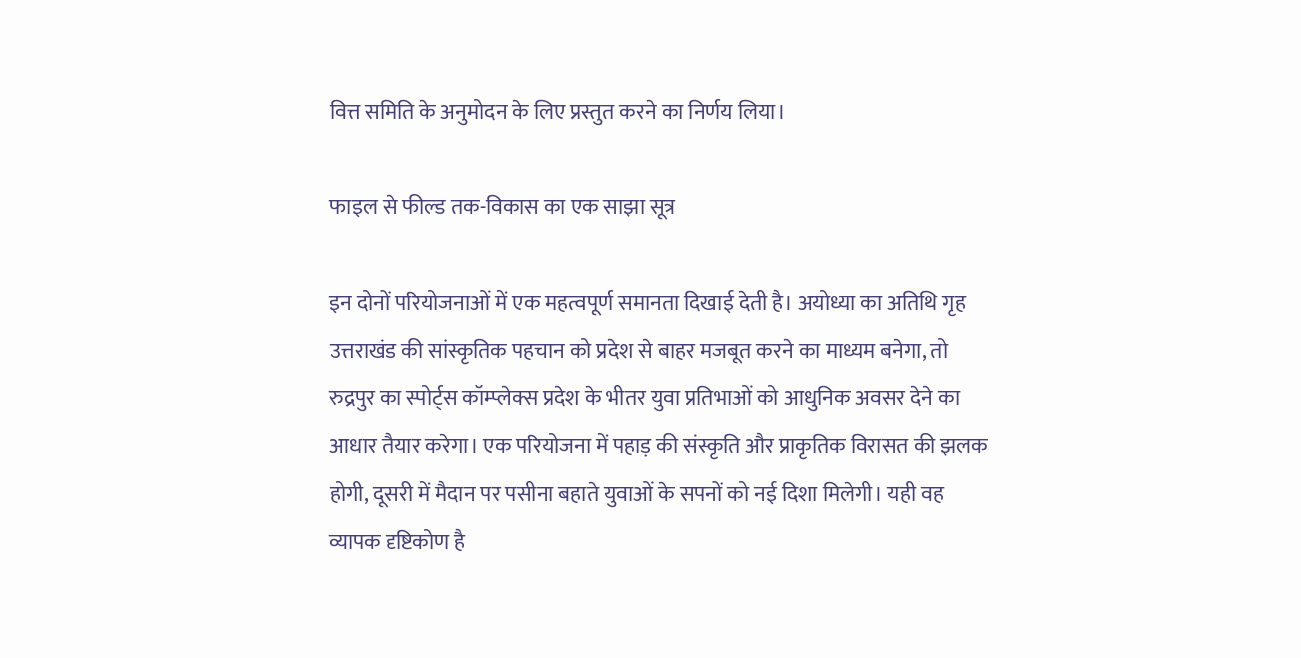वित्त समिति के अनुमोदन के लिए प्रस्तुत करने का निर्णय लिया।

फाइल से फील्ड तक-विकास का एक साझा सूत्र

इन दोनों परियोजनाओं में एक महत्वपूर्ण समानता दिखाई देती है। अयोध्या का अतिथि गृह उत्तराखंड की सांस्कृतिक पहचान को प्रदेश से बाहर मजबूत करने का माध्यम बनेगा, तो रुद्रपुर का स्पोर्ट्स कॉम्प्लेक्स प्रदेश के भीतर युवा प्रतिभाओं को आधुनिक अवसर देने का आधार तैयार करेगा। एक परियोजना में पहाड़ की संस्कृति और प्राकृतिक विरासत की झलक होगी, दूसरी में मैदान पर पसीना बहाते युवाओं के सपनों को नई दिशा मिलेगी। यही वह व्यापक दृष्टिकोण है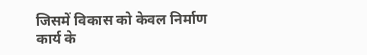जिसमें विकास को केवल निर्माण कार्य के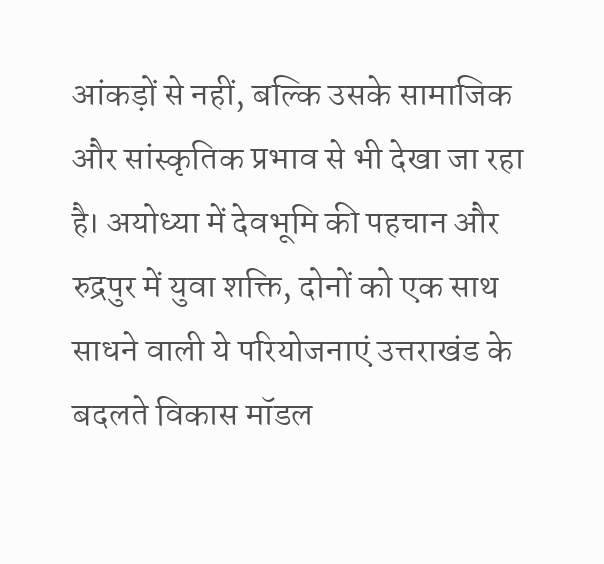आंकड़ों से नहीं, बल्कि उसके सामाजिक और सांस्कृतिक प्रभाव से भी देखा जा रहा है। अयोध्या में देवभूमि की पहचान और रुद्रपुर में युवा शक्ति, दोनों को एक साथ साधने वाली ये परियोजनाएं उत्तराखंड के बदलते विकास मॉडल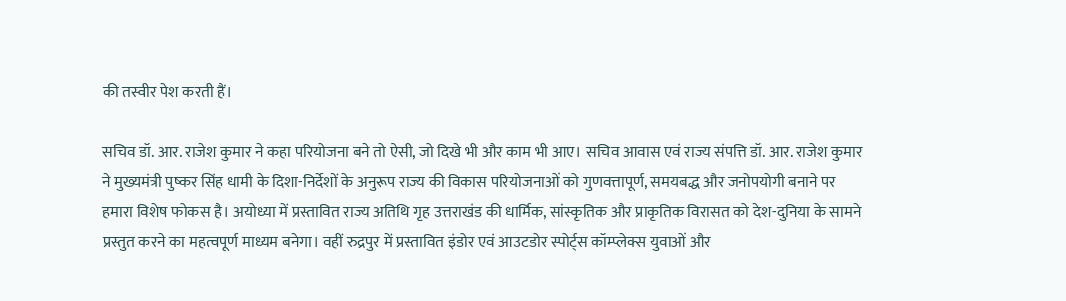की तस्वीर पेश करती हैं।

सचिव डॉ. आर. राजेश कुमार ने कहा परियोजना बने तो ऐसी, जो दिखे भी और काम भी आए। सचिव आवास एवं राज्य संपत्ति डॉ. आर. राजेश कुमार ने मुख्यमंत्री पुष्कर सिंह धामी के दिशा-निर्देशों के अनुरूप राज्य की विकास परियोजनाओं को गुणवत्तापूर्ण, समयबद्ध और जनोपयोगी बनाने पर हमारा विशेष फोकस है। अयोध्या में प्रस्तावित राज्य अतिथि गृह उत्तराखंड की धार्मिक, सांस्कृतिक और प्राकृतिक विरासत को देश-दुनिया के सामने प्रस्तुत करने का महत्वपूर्ण माध्यम बनेगा। वहीं रुद्रपुर में प्रस्तावित इंडोर एवं आउटडोर स्पोर्ट्स कॉम्प्लेक्स युवाओं और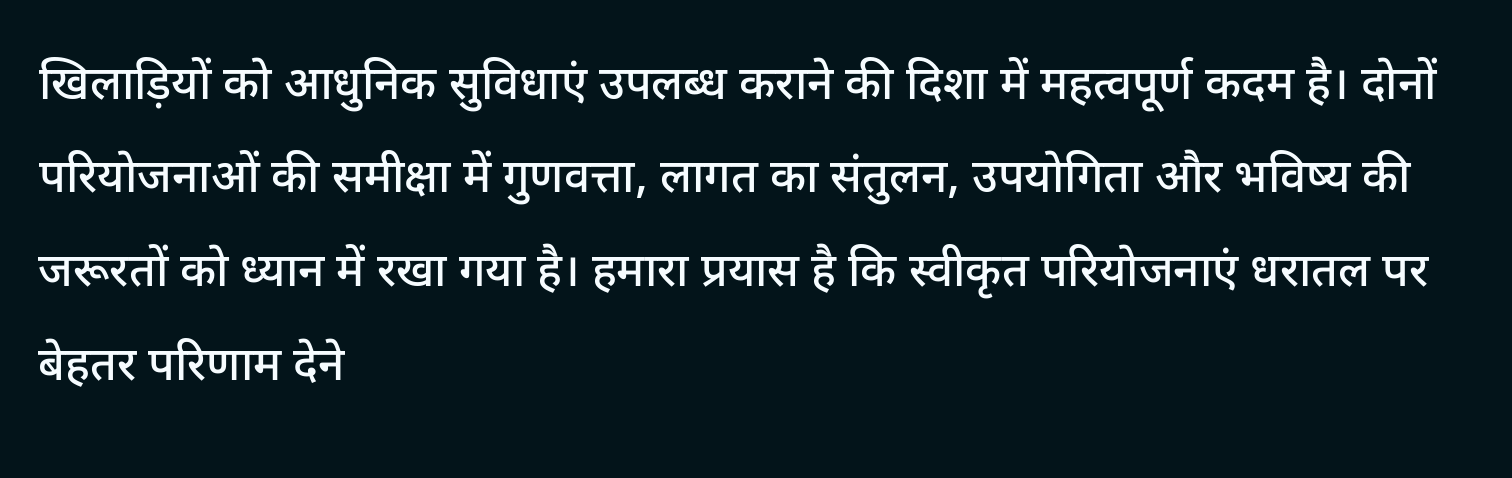खिलाड़ियों को आधुनिक सुविधाएं उपलब्ध कराने की दिशा में महत्वपूर्ण कदम है। दोनों परियोजनाओं की समीक्षा में गुणवत्ता, लागत का संतुलन, उपयोगिता और भविष्य की जरूरतों को ध्यान में रखा गया है। हमारा प्रयास है कि स्वीकृत परियोजनाएं धरातल पर बेहतर परिणाम देने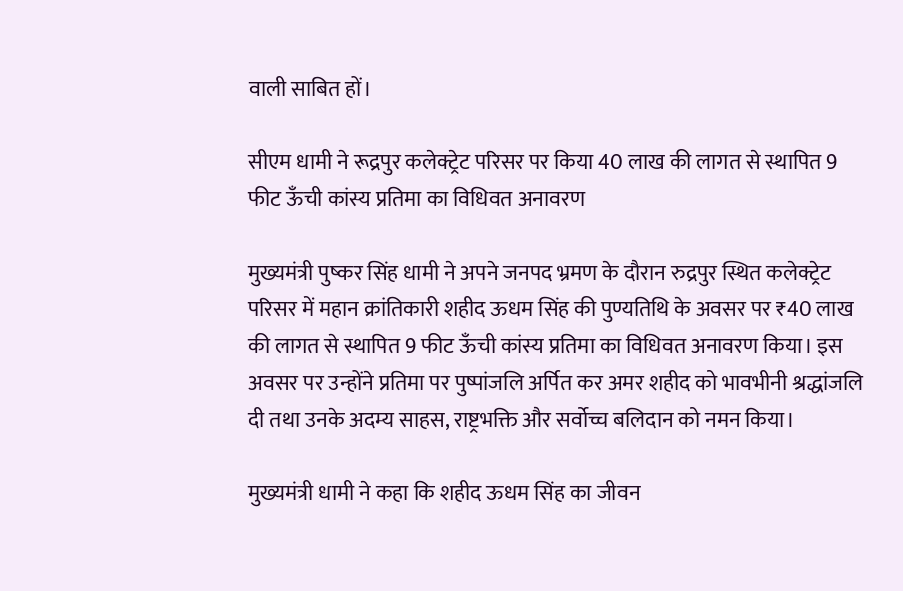वाली साबित हों।

सीएम धामी ने रूद्रपुर कलेक्ट्रेट परिसर पर किया 40 लाख की लागत से स्थापित 9 फीट ऊँची कांस्य प्रतिमा का विधिवत अनावरण

मुख्यमंत्री पुष्कर सिंह धामी ने अपने जनपद भ्रमण के दौरान रुद्रपुर स्थित कलेक्ट्रेट परिसर में महान क्रांतिकारी शहीद ऊधम सिंह की पुण्यतिथि के अवसर पर ₹40 लाख की लागत से स्थापित 9 फीट ऊँची कांस्य प्रतिमा का विधिवत अनावरण किया। इस अवसर पर उन्होंने प्रतिमा पर पुष्पांजलि अर्पित कर अमर शहीद को भावभीनी श्रद्धांजलि दी तथा उनके अदम्य साहस, राष्ट्रभक्ति और सर्वोच्च बलिदान को नमन किया।

मुख्यमंत्री धामी ने कहा कि शहीद ऊधम सिंह का जीवन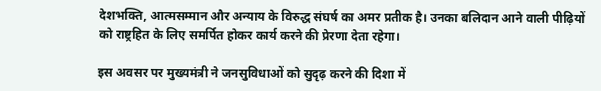देशभक्ति, आत्मसम्मान और अन्याय के विरुद्ध संघर्ष का अमर प्रतीक है। उनका बलिदान आने वाली पीढ़ियों को राष्ट्रहित के लिए समर्पित होकर कार्य करने की प्रेरणा देता रहेगा।

इस अवसर पर मुख्यमंत्री ने जनसुविधाओं को सुदृढ़ करने की दिशा में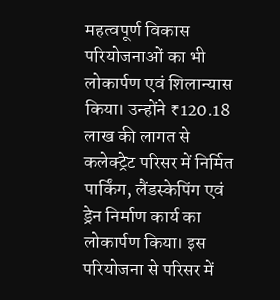महत्वपूर्ण विकास परियोजनाओं का भी लोकार्पण एवं शिलान्यास किया। उन्होंने ₹120.18 लाख की लागत से कलेक्ट्रेट परिसर में निर्मित पार्किंग, लैंडस्केपिंग एवं ड्रेन निर्माण कार्य का लोकार्पण किया। इस परियोजना से परिसर में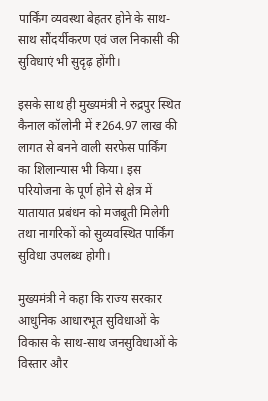पार्किंग व्यवस्था बेहतर होने के साथ-साथ सौंदर्यीकरण एवं जल निकासी की सुविधाएं भी सुदृढ़ होंगी।

इसके साथ ही मुख्यमंत्री ने रुद्रपुर स्थित कैनाल कॉलोनी में ₹264.97 लाख की लागत से बनने वाली सरफेस पार्किंग का शिलान्यास भी किया। इस परियोजना के पूर्ण होने से क्षेत्र में यातायात प्रबंधन को मजबूती मिलेगी तथा नागरिकों को सुव्यवस्थित पार्किंग सुविधा उपलब्ध होगी।

मुख्यमंत्री ने कहा कि राज्य सरकार आधुनिक आधारभूत सुविधाओं के विकास के साथ-साथ जनसुविधाओं के विस्तार और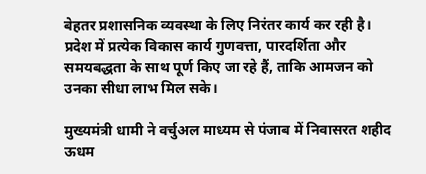बेहतर प्रशासनिक व्यवस्था के लिए निरंतर कार्य कर रही है। प्रदेश में प्रत्येक विकास कार्य गुणवत्ता, पारदर्शिता और समयबद्धता के साथ पूर्ण किए जा रहे हैं, ताकि आमजन को उनका सीधा लाभ मिल सके।

मुख्यमंत्री धामी ने वर्चुअल माध्यम से पंजाब में निवासरत शहीद ऊधम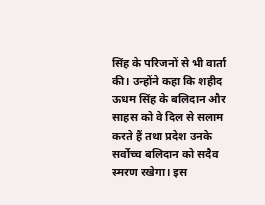सिंह के परिजनों से भी वार्ता की। उन्होंने कहा कि शहीद ऊधम सिंह के बलिदान और साहस को वे दिल से सलाम करते हैं तथा प्रदेश उनके सर्वोच्च बलिदान को सदैव स्मरण रखेगा। इस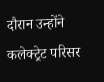दौरान उन्होंने कलेक्ट्रेट परिसर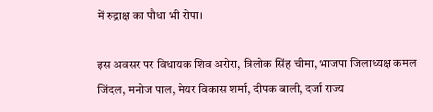में रुद्राक्ष का पौधा भी रोपा।

इस अवसर पर विधायक शिव अरोरा, त्रिलोक सिंह चीमा, भाजपा जिलाध्यक्ष कमल जिंदल, मनोज पाल, मेयर विकास शर्मा, दीपक बाली, दर्जा राज्य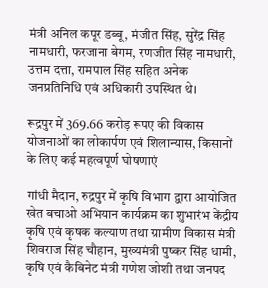मंत्री अनिल कपूर डब्बू, मंजीत सिंह, सुरेंद्र सिंह नामधारी, फरजाना बेगम, रणजीत सिंह नामधारी, उत्तम दत्ता, रामपाल सिंह सहित अनेक जनप्रतिनिधि एवं अधिकारी उपस्थित थे।

रूद्रपुर में 369.66 करोड़ रूपए की विकास योजनाओं का लोकार्पण एवं शिलान्यास, किसानों के लिए कई महत्वपूर्ण घोषणाएं

गांधी मैदान, रुद्रपुर में कृषि विभाग द्वारा आयोजित खेत बचाओ अभियान कार्यक्रम का शुभारंभ केंद्रीय कृषि एवं कृषक कल्याण तथा ग्रामीण विकास मंत्री शिवराज सिंह चौहान, मुख्यमंत्री पुष्कर सिंह धामी, कृषि एवं कैबिनेट मंत्री गणेश जोशी तथा जनपद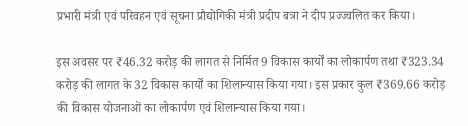प्रभारी मंत्री एवं परिवहन एवं सूचना प्रौद्योगिकी मंत्री प्रदीप बत्रा ने दीप प्रज्ज्वलित कर किया।

इस अवसर पर ₹46.32 करोड़ की लागत से निर्मित 9 विकास कार्यों का लोकार्पण तथा ₹323.34 करोड़ की लागत के 32 विकास कार्यों का शिलान्यास किया गया। इस प्रकार कुल ₹369.66 करोड़ की विकास योजनाओं का लोकार्पण एवं शिलान्यास किया गया।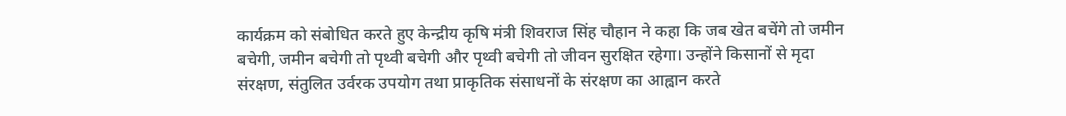कार्यक्रम को संबोधित करते हुए केन्द्रीय कृषि मंत्री शिवराज सिंह चौहान ने कहा कि जब खेत बचेंगे तो जमीन बचेगी, जमीन बचेगी तो पृथ्वी बचेगी और पृथ्वी बचेगी तो जीवन सुरक्षित रहेगा। उन्होंने किसानों से मृदा संरक्षण, संतुलित उर्वरक उपयोग तथा प्राकृतिक संसाधनों के संरक्षण का आह्वान करते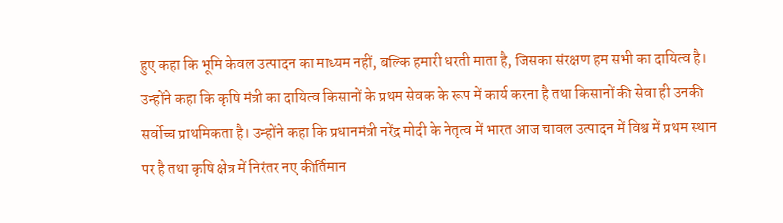हुए कहा कि भूमि केवल उत्पादन का माध्यम नहीं, बल्कि हमारी धरती माता है, जिसका संरक्षण हम सभी का दायित्व है। उन्होंने कहा कि कृषि मंत्री का दायित्व किसानों के प्रथम सेवक के रूप में कार्य करना है तथा किसानों की सेवा ही उनकी सर्वोच्च प्राथमिकता है। उन्होंने कहा कि प्रधानमंत्री नरेंद्र मोदी के नेतृत्व में भारत आज चावल उत्पादन में विश्व में प्रथम स्थान पर है तथा कृषि क्षेत्र में निरंतर नए कीर्तिमान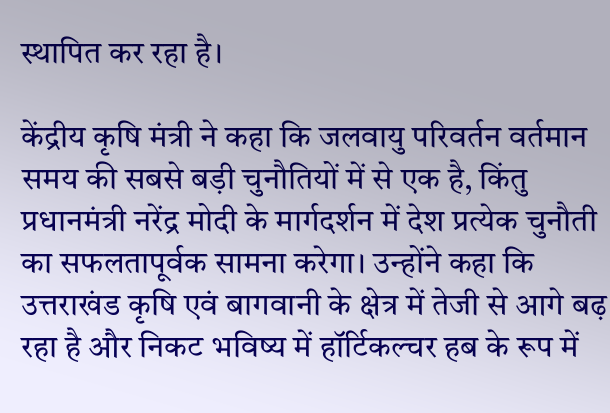स्थापित कर रहा है।

केंद्रीय कृषि मंत्री ने कहा कि जलवायु परिवर्तन वर्तमान समय की सबसे बड़ी चुनौतियों में से एक है, किंतु प्रधानमंत्री नरेंद्र मोदी के मार्गदर्शन में देश प्रत्येक चुनौती का सफलतापूर्वक सामना करेगा। उन्होंने कहा कि उत्तराखंड कृषि एवं बागवानी के क्षेत्र में तेजी से आगे बढ़ रहा है और निकट भविष्य में हॉर्टिकल्चर हब के रूप में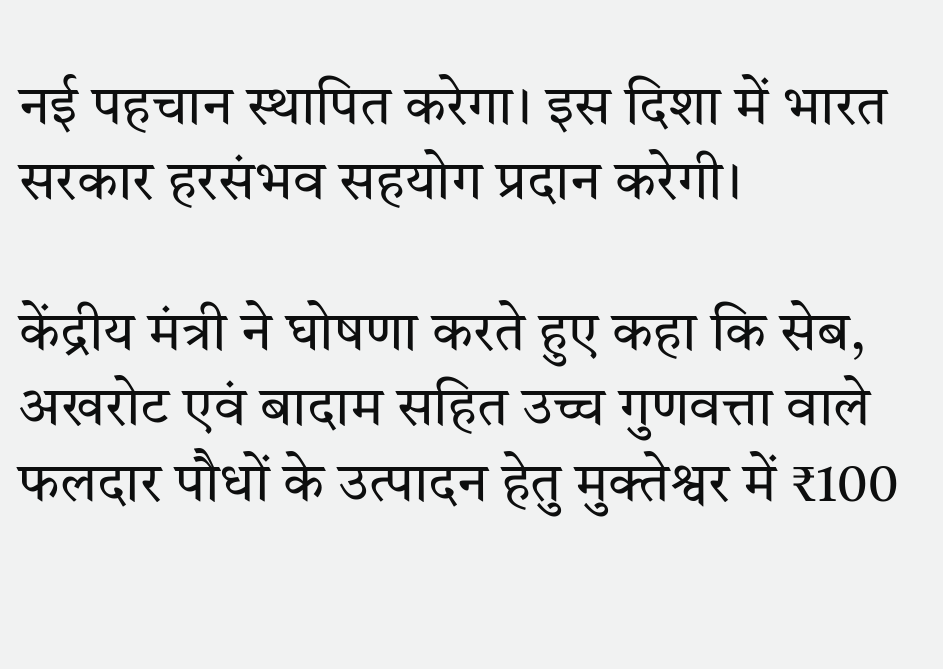नई पहचान स्थापित करेगा। इस दिशा में भारत सरकार हरसंभव सहयोग प्रदान करेगी।

केंद्रीय मंत्री ने घोषणा करते हुए कहा कि सेब, अखरोट एवं बादाम सहित उच्च गुणवत्ता वाले फलदार पौधों के उत्पादन हेतु मुक्तेश्वर में ₹100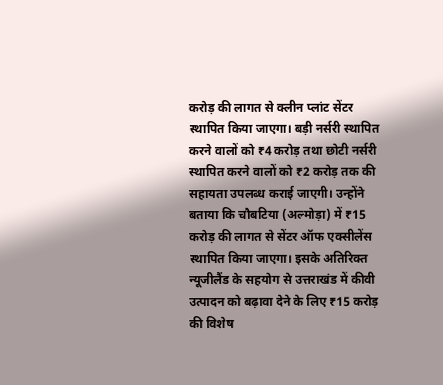करोड़ की लागत से क्लीन प्लांट सेंटर स्थापित किया जाएगा। बड़ी नर्सरी स्थापित करने वालों को ₹4 करोड़ तथा छोटी नर्सरी स्थापित करने वालों को ₹2 करोड़ तक की सहायता उपलब्ध कराई जाएगी। उन्होंने बताया कि चौबटिया (अल्मोड़ा) में ₹15 करोड़ की लागत से सेंटर ऑफ एक्सीलेंस स्थापित किया जाएगा। इसके अतिरिक्त न्यूजीलैंड के सहयोग से उत्तराखंड में कीवी उत्पादन को बढ़ावा देने के लिए ₹15 करोड़ की विशेष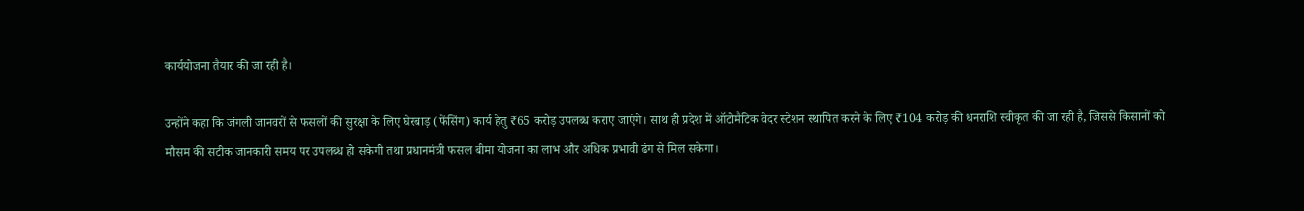कार्ययोजना तैयार की जा रही है।

उन्होंने कहा कि जंगली जानवरों से फसलों की सुरक्षा के लिए घेरबाड़ (फेंसिंग) कार्य हेतु ₹65 करोड़ उपलब्ध कराए जाएंगे। साथ ही प्रदेश में ऑटोमैटिक वेदर स्टेशन स्थापित करने के लिए ₹104 करोड़ की धनराशि स्वीकृत की जा रही है, जिससे किसानों को मौसम की सटीक जानकारी समय पर उपलब्ध हो सकेगी तथा प्रधानमंत्री फसल बीमा योजना का लाभ और अधिक प्रभावी ढंग से मिल सकेगा।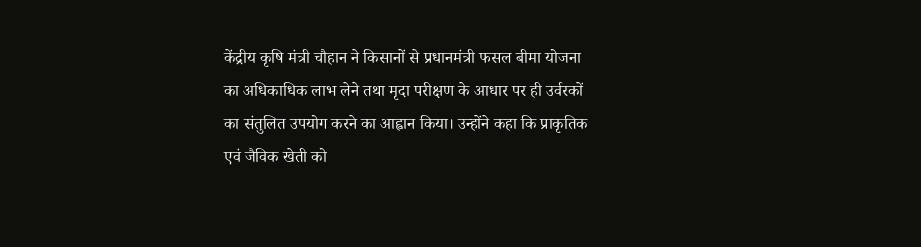केंद्रीय कृषि मंत्री चौहान ने किसानों से प्रधानमंत्री फसल बीमा योजना का अधिकाधिक लाभ लेने तथा मृदा परीक्षण के आधार पर ही उर्वरकों का संतुलित उपयोग करने का आह्वान किया। उन्होंने कहा कि प्राकृतिक एवं जैविक खेती को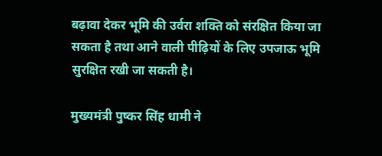बढ़ावा देकर भूमि की उर्वरा शक्ति को संरक्षित किया जा सकता है तथा आने वाली पीढ़ियों के लिए उपजाऊ भूमि सुरक्षित रखी जा सकती है।

मुख्यमंत्री पुष्कर सिंह धामी ने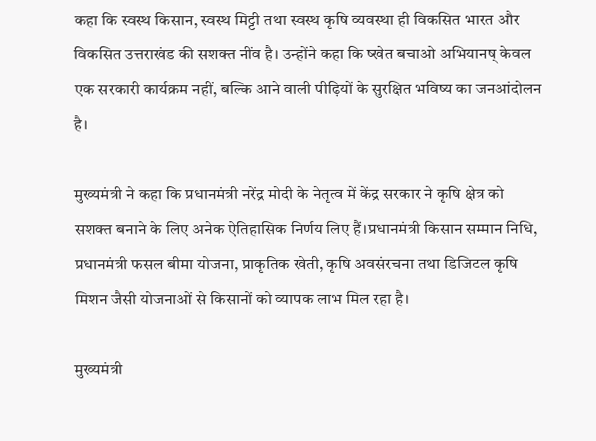कहा कि स्वस्थ किसान, स्वस्थ मिट्टी तथा स्वस्थ कृषि व्यवस्था ही विकसित भारत और विकसित उत्तराखंड की सशक्त नींव है। उन्होंने कहा कि ष्खेत बचाओ अभियानष् केवल एक सरकारी कार्यक्रम नहीं, बल्कि आने वाली पीढ़ियों के सुरक्षित भविष्य का जनआंदोलन है।

मुख्यमंत्री ने कहा कि प्रधानमंत्री नरेंद्र मोदी के नेतृत्व में केंद्र सरकार ने कृषि क्षेत्र को सशक्त बनाने के लिए अनेक ऐतिहासिक निर्णय लिए हैं।प्रधानमंत्री किसान सम्मान निधि, प्रधानमंत्री फसल बीमा योजना, प्राकृतिक खेती, कृषि अवसंरचना तथा डिजिटल कृषि मिशन जैसी योजनाओं से किसानों को व्यापक लाभ मिल रहा है।

मुख्यमंत्री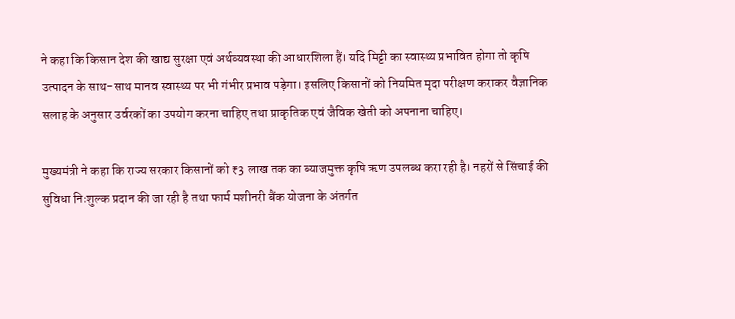ने कहा कि किसान देश की खाद्य सुरक्षा एवं अर्थव्यवस्था की आधारशिला हैं। यदि मिट्टी का स्वास्थ्य प्रभावित होगा तो कृषि उत्पादन के साथ-साथ मानव स्वास्थ्य पर भी गंभीर प्रभाव पड़ेगा। इसलिए किसानों को नियमित मृदा परीक्षण कराकर वैज्ञानिक सलाह के अनुसार उर्वरकों का उपयोग करना चाहिए तथा प्राकृतिक एवं जैविक खेती को अपनाना चाहिए।

मुख्यमंत्री ने कहा कि राज्य सरकार किसानों को ₹3 लाख तक का ब्याजमुक्त कृषि ऋण उपलब्ध करा रही है। नहरों से सिंचाई की सुविधा निःशुल्क प्रदान की जा रही है तथा फार्म मशीनरी बैंक योजना के अंतर्गत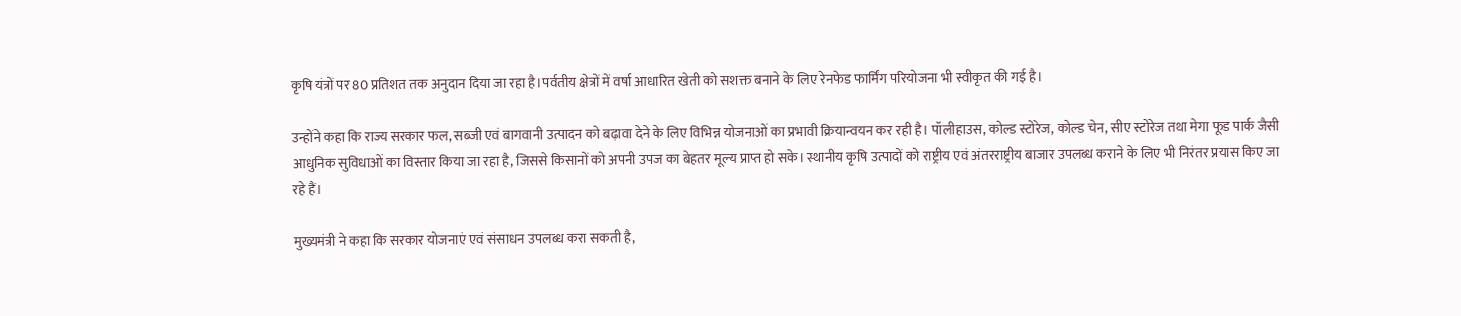कृषि यंत्रों पर 80 प्रतिशत तक अनुदान दिया जा रहा है।पर्वतीय क्षेत्रों में वर्षा आधारित खेती को सशक्त बनाने के लिए रेनफेड फार्मिंग परियोजना भी स्वीकृत की गई है।

उन्होंने कहा कि राज्य सरकार फल, सब्जी एवं बागवानी उत्पादन को बढ़ावा देने के लिए विभिन्न योजनाओं का प्रभावी क्रियान्वयन कर रही है। पॉलीहाउस, कोल्ड स्टोरेज, कोल्ड चेन, सीए स्टोरेज तथा मेगा फूड पार्क जैसी आधुनिक सुविधाओं का विस्तार किया जा रहा है, जिससे किसानों को अपनी उपज का बेहतर मूल्य प्राप्त हो सके। स्थानीय कृषि उत्पादों को राष्ट्रीय एवं अंतरराष्ट्रीय बाजार उपलब्ध कराने के लिए भी निरंतर प्रयास किए जा रहे हैं।

मुख्यमंत्री ने कहा कि सरकार योजनाएं एवं संसाधन उपलब्ध करा सकती है,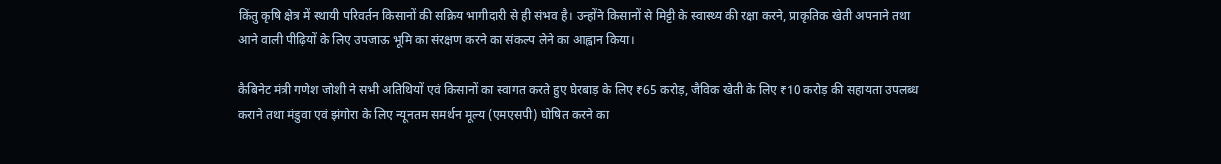किंतु कृषि क्षेत्र में स्थायी परिवर्तन किसानों की सक्रिय भागीदारी से ही संभव है। उन्होंने किसानों से मिट्टी के स्वास्थ्य की रक्षा करने, प्राकृतिक खेती अपनाने तथा आने वाली पीढ़ियों के लिए उपजाऊ भूमि का संरक्षण करने का संकल्प लेने का आह्वान किया।

कैबिनेट मंत्री गणेश जोशी ने सभी अतिथियों एवं किसानों का स्वागत करते हुए घेरबाड़ के लिए ₹65 करोड़, जैविक खेती के लिए ₹10 करोड़ की सहायता उपलब्ध कराने तथा मंडुवा एवं झंगोरा के लिए न्यूनतम समर्थन मूल्य (एमएसपी) घोषित करने का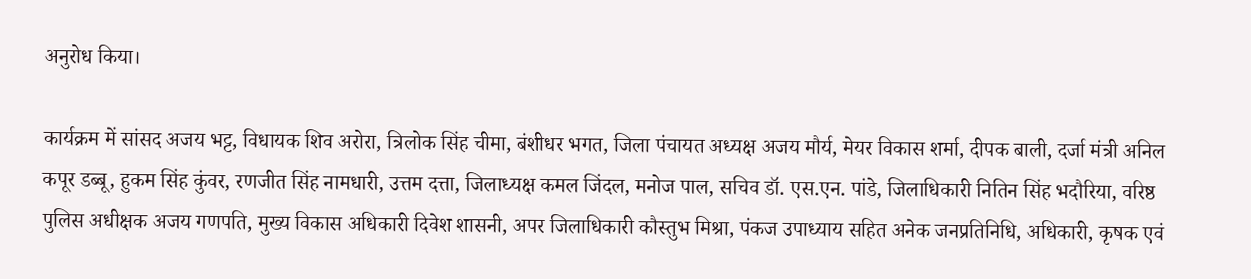अनुरोध किया।

कार्यक्रम में सांसद अजय भट्ट, विधायक शिव अरोरा, त्रिलोक सिंह चीमा, बंशीधर भगत, जिला पंचायत अध्यक्ष अजय मौर्य, मेयर विकास शर्मा, दीपक बाली, दर्जा मंत्री अनिल कपूर डब्बू, हुकम सिंह कुंवर, रणजीत सिंह नामधारी, उत्तम दत्ता, जिलाध्यक्ष कमल जिंदल, मनोज पाल, सचिव डॉ. एस.एन. पांडे, जिलाधिकारी नितिन सिंह भदौरिया, वरिष्ठ पुलिस अधीक्षक अजय गणपति, मुख्य विकास अधिकारी दिवेश शासनी, अपर जिलाधिकारी कौस्तुभ मिश्रा, पंकज उपाध्याय सहित अनेक जनप्रतिनिधि, अधिकारी, कृषक एवं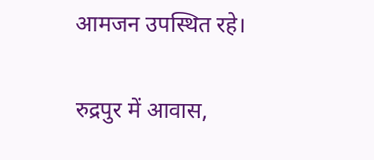आमजन उपस्थित रहे।

रुद्रपुर में आवास,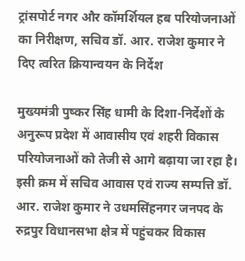ट्रांसपोर्ट नगर और कॉमर्शियल हब परियोजनाओं का निरीक्षण, सचिव डॉ. आर. राजेश कुमार ने दिए त्वरित क्रियान्वयन के निर्देश

मुख्यमंत्री पुष्कर सिंह धामी के दिशा-निर्देशों के अनुरूप प्रदेश में आवासीय एवं शहरी विकास परियोजनाओं को तेजी से आगे बढ़ाया जा रहा है। इसी क्रम में सचिव आवास एवं राज्य सम्पत्ति डॉ. आर. राजेश कुमार ने उधमसिंहनगर जनपद के रुद्रपुर विधानसभा क्षेत्र में पहुंचकर विकास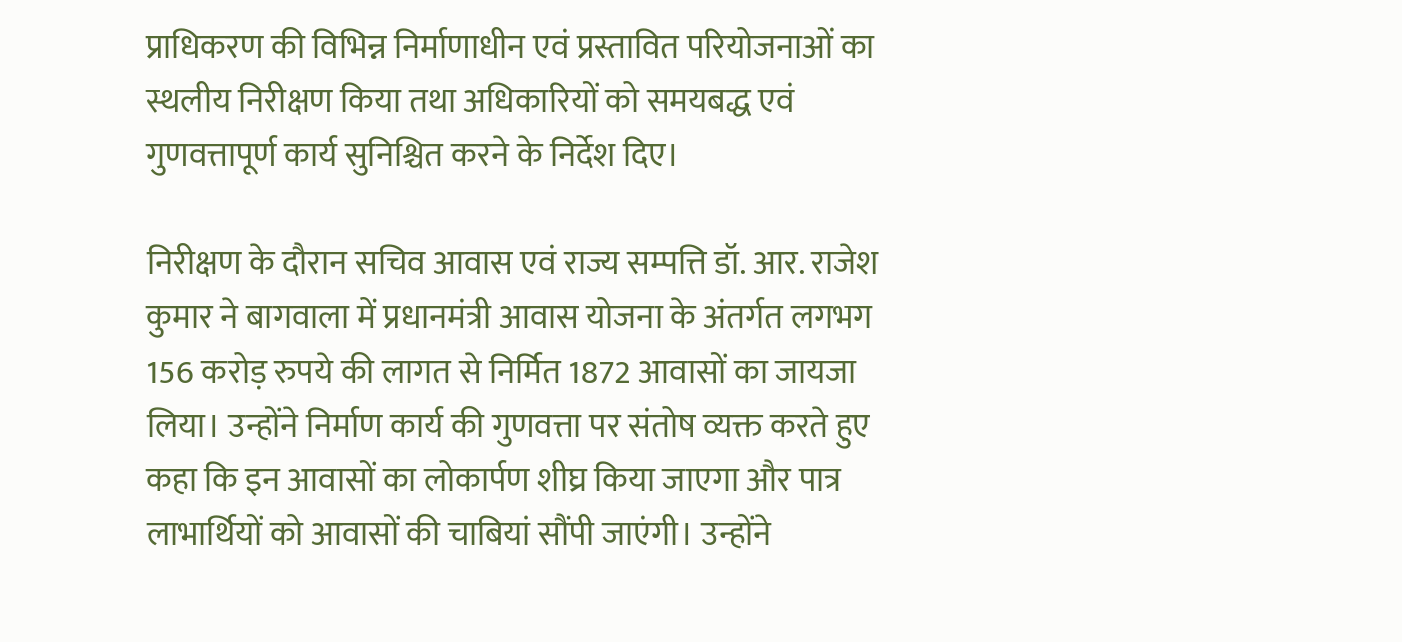प्राधिकरण की विभिन्न निर्माणाधीन एवं प्रस्तावित परियोजनाओं का स्थलीय निरीक्षण किया तथा अधिकारियों को समयबद्ध एवं गुणवत्तापूर्ण कार्य सुनिश्चित करने के निर्देश दिए।

निरीक्षण के दौरान सचिव आवास एवं राज्य सम्पत्ति डॉ. आर. राजेश कुमार ने बागवाला में प्रधानमंत्री आवास योजना के अंतर्गत लगभग 156 करोड़ रुपये की लागत से निर्मित 1872 आवासों का जायजा लिया। उन्होंने निर्माण कार्य की गुणवत्ता पर संतोष व्यक्त करते हुए कहा कि इन आवासों का लोकार्पण शीघ्र किया जाएगा और पात्र लाभार्थियों को आवासों की चाबियां सौंपी जाएंगी। उन्होंने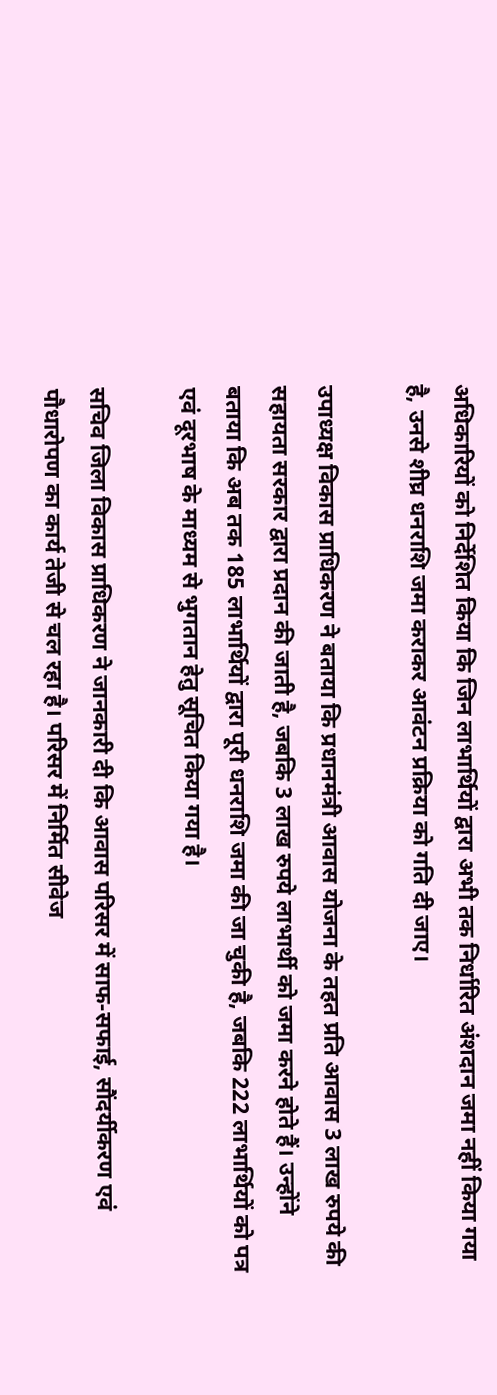अधिकारियों को निर्देशित किया कि जिन लाभार्थियों द्वारा अभी तक निर्धारित अंशदान जमा नहीं किया गया है, उनसे शीघ्र धनराशि जमा कराकर आवंटन प्रक्रिया को गति दी जाए।

उपाध्यक्ष विकास प्राधिकरण ने बताया कि प्रधानमंत्री आवास योजना के तहत प्रति आवास 3 लाख रुपये की सहायता सरकार द्वारा प्रदान की जाती है, जबकि 3 लाख रुपये लाभार्थी को जमा करने होते हैं। उन्होंने बताया कि अब तक 185 लाभार्थियों द्वारा पूरी धनराशि जमा की जा चुकी है, जबकि 222 लाभार्थियों को पत्र एवं दूरभाष के माध्यम से भुगतान हेतु सूचित किया गया है।

सचिव जिला विकास प्राधिकरण ने जानकारी दी कि आवास परिसर में साफ-सफाई, सौंदर्यीकरण एवं पौधारोपण का कार्य तेजी से चल रहा है। परिसर में निर्मित सीवेज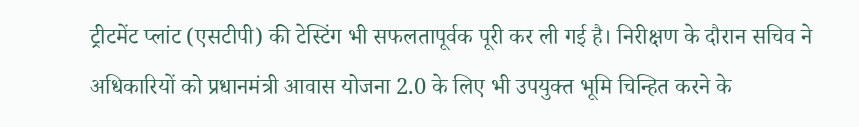ट्रीटमेंट प्लांट (एसटीपी) की टेस्टिंग भी सफलतापूर्वक पूरी कर ली गई है। निरीक्षण के दौरान सचिव ने अधिकारियों को प्रधानमंत्री आवास योजना 2.0 के लिए भी उपयुक्त भूमि चिन्हित करने के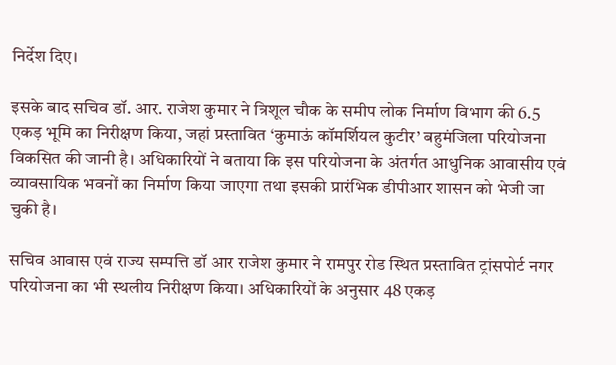निर्देश दिए।

इसके बाद सचिव डॉ. आर. राजेश कुमार ने त्रिशूल चौक के समीप लोक निर्माण विभाग की 6.5 एकड़ भूमि का निरीक्षण किया, जहां प्रस्तावित ‘कुमाऊं कॉमर्शियल कुटीर’ बहुमंजिला परियोजना विकसित की जानी है। अधिकारियों ने बताया कि इस परियोजना के अंतर्गत आधुनिक आवासीय एवं व्यावसायिक भवनों का निर्माण किया जाएगा तथा इसकी प्रारंभिक डीपीआर शासन को भेजी जा चुकी है।

सचिव आवास एवं राज्य सम्पत्ति डॉ आर राजेश कुमार ने रामपुर रोड स्थित प्रस्तावित ट्रांसपोर्ट नगर परियोजना का भी स्थलीय निरीक्षण किया। अधिकारियों के अनुसार 48 एकड़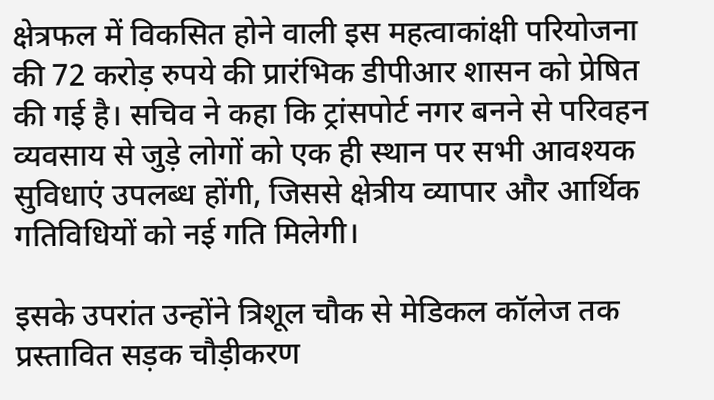क्षेत्रफल में विकसित होने वाली इस महत्वाकांक्षी परियोजना की 72 करोड़ रुपये की प्रारंभिक डीपीआर शासन को प्रेषित की गई है। सचिव ने कहा कि ट्रांसपोर्ट नगर बनने से परिवहन व्यवसाय से जुड़े लोगों को एक ही स्थान पर सभी आवश्यक सुविधाएं उपलब्ध होंगी, जिससे क्षेत्रीय व्यापार और आर्थिक गतिविधियों को नई गति मिलेगी।

इसके उपरांत उन्होंने त्रिशूल चौक से मेडिकल कॉलेज तक प्रस्तावित सड़क चौड़ीकरण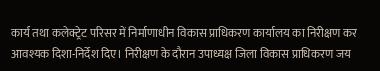कार्य तथा कलेक्ट्रेट परिसर में निर्माणाधीन विकास प्राधिकरण कार्यालय का निरीक्षण कर आवश्यक दिशा-निर्देश दिए। निरीक्षण के दौरान उपाध्यक्ष जिला विकास प्राधिकरण जय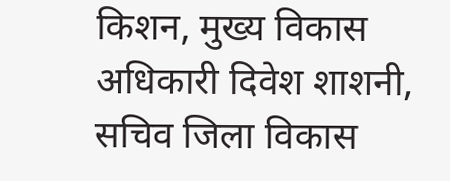किशन, मुख्य विकास अधिकारी दिवेश शाशनी, सचिव जिला विकास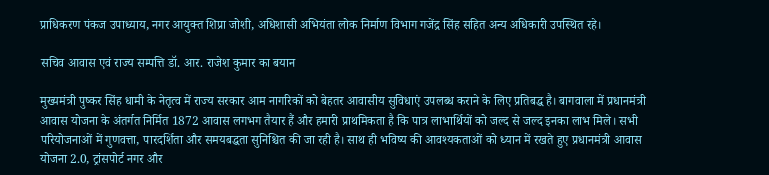प्राधिकरण पंकज उपाध्याय, नगर आयुक्त शिप्रा जोशी, अधिशासी अभियंता लोक निर्माण विभाग गजेंद्र सिंह सहित अन्य अधिकारी उपस्थित रहे।

सचिव आवास एवं राज्य सम्पत्ति डॉ. आर. राजेश कुमार का बयान

मुख्यमंत्री पुष्कर सिंह धामी के नेतृत्व में राज्य सरकार आम नागरिकों को बेहतर आवासीय सुविधाएं उपलब्ध कराने के लिए प्रतिबद्ध है। बागवाला में प्रधानमंत्री आवास योजना के अंतर्गत निर्मित 1872 आवास लगभग तैयार हैं और हमारी प्राथमिकता है कि पात्र लाभार्थियों को जल्द से जल्द इनका लाभ मिले। सभी परियोजनाओं में गुणवत्ता, पारदर्शिता और समयबद्धता सुनिश्चित की जा रही है। साथ ही भविष्य की आवश्यकताओं को ध्यान में रखते हुए प्रधानमंत्री आवास योजना 2.0, ट्रांसपोर्ट नगर और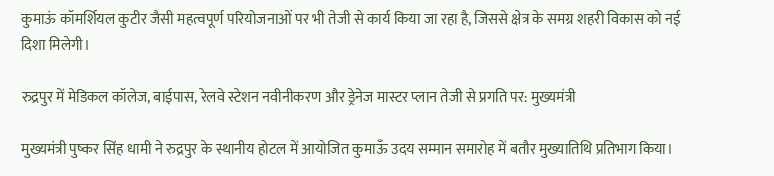कुमाऊं कॉमर्शियल कुटीर जैसी महत्वपूर्ण परियोजनाओं पर भी तेजी से कार्य किया जा रहा है, जिससे क्षेत्र के समग्र शहरी विकास को नई दिशा मिलेगी।

रुद्रपुर में मेडिकल कॉलेज, बाईपास, रेलवे स्टेशन नवीनीकरण और ड्रेनेज मास्टर प्लान तेजी से प्रगति पर: मुख्यमंत्री

मुख्यमंत्री पुष्कर सिंह धामी ने रुद्रपुर के स्थानीय होटल में आयोजित कुमाऊँ उदय सम्मान समारोह में बतौर मुख्यातिथि प्रतिभाग किया।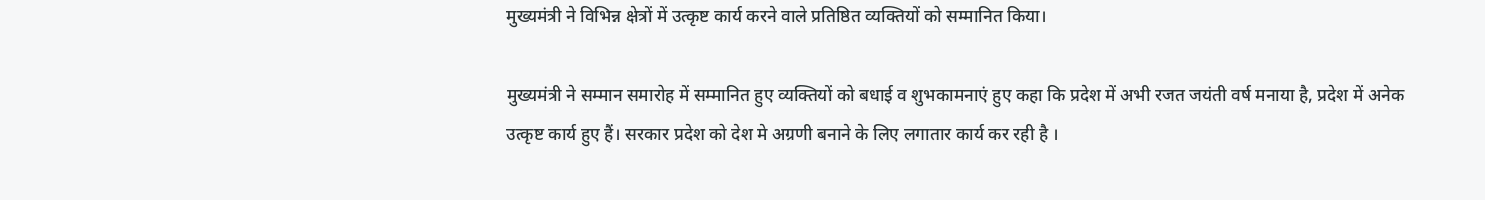मुख्यमंत्री ने विभिन्न क्षेत्रों में उत्कृष्ट कार्य करने वाले प्रतिष्ठित व्यक्तियों को सम्मानित किया।

मुख्यमंत्री ने सम्मान समारोह में सम्मानित हुए व्यक्तियों को बधाई व शुभकामनाएं हुए कहा कि प्रदेश में अभी रजत जयंती वर्ष मनाया है, प्रदेश में अनेक उत्कृष्ट कार्य हुए हैं। सरकार प्रदेश को देश मे अग्रणी बनाने के लिए लगातार कार्य कर रही है ।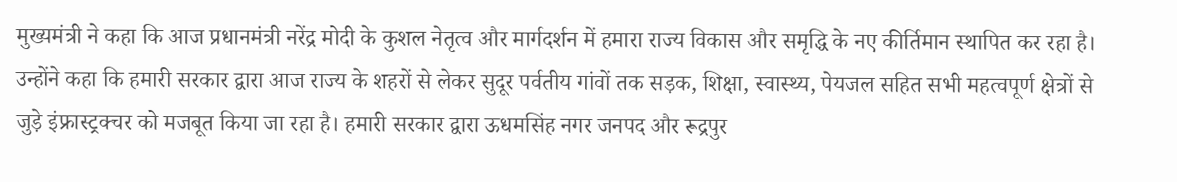मुख्यमंत्री ने कहा कि आज प्रधानमंत्री नरेंद्र मोदी के कुशल नेतृत्व और मार्गदर्शन में हमारा राज्य विकास और समृद्धि के नए कीर्तिमान स्थापित कर रहा है। उन्होंने कहा कि हमारी सरकार द्वारा आज राज्य के शहरों से लेकर सुदूर पर्वतीय गांवों तक सड़क, शिक्षा, स्वास्थ्य, पेयजल सहित सभी महत्वपूर्ण क्षेत्रों से जुड़े इंफ्रास्ट्रक्चर को मजबूत किया जा रहा है। हमारी सरकार द्वारा ऊधमसिंह नगर जनपद और रूद्रपुर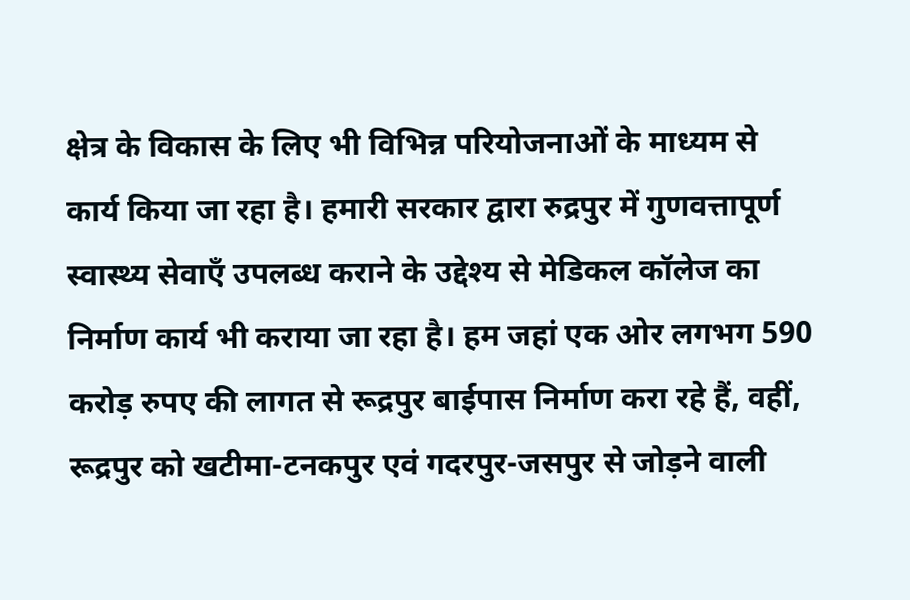क्षेत्र के विकास के लिए भी विभिन्न परियोजनाओं के माध्यम से कार्य किया जा रहा है। हमारी सरकार द्वारा रुद्रपुर में गुणवत्तापूर्ण स्वास्थ्य सेवाएँ उपलब्ध कराने के उद्देश्य से मेडिकल कॉलेज का निर्माण कार्य भी कराया जा रहा है। हम जहां एक ओर लगभग 590 करोड़ रुपए की लागत से रूद्रपुर बाईपास निर्माण करा रहे हैं, वहीं, रूद्रपुर को खटीमा-टनकपुर एवं गदरपुर-जसपुर से जोड़ने वाली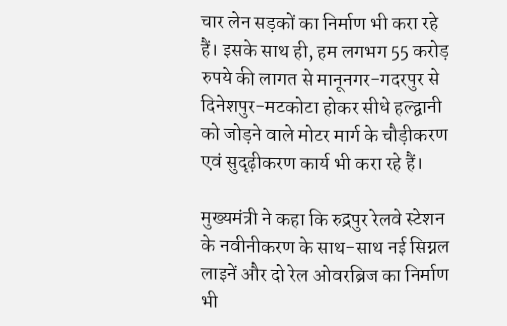चार लेन सड़कों का निर्माण भी करा रहे हैं। इसके साथ ही, हम लगभग 55 करोड़ रुपये की लागत से मानूनगर-गदरपुर से दिनेशपुर-मटकोटा होकर सीधे हल्द्वानी को जोड़ने वाले मोटर मार्ग के चौड़ीकरण एवं सुदृढ़ीकरण कार्य भी करा रहे हैं।

मुख्यमंत्री ने कहा कि रुद्रपुर रेलवे स्टेशन के नवीनीकरण के साथ-साथ नई सिग्नल लाइनें और दो रेल ओवरब्रिज का निर्माण भी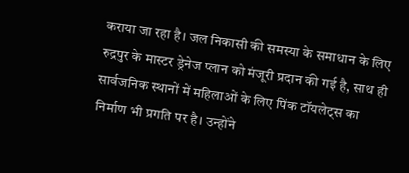कराया जा रहा है। जल निकासी की समस्या के समाधान के लिए रुद्रपुर के मास्टर ड्रेनेज प्लान को मंजूरी प्रदान की गई है, साथ ही सार्वजनिक स्थानों में महिलाओं के लिए पिंक टॉयलेट्स का निर्माण भी प्रगति पर है। उन्होंने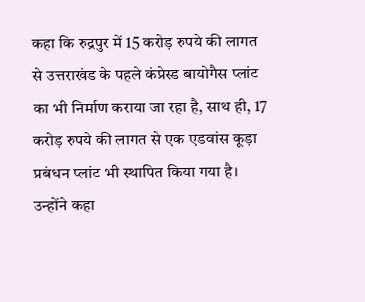कहा कि रुद्रपुर में 15 करोड़ रुपये की लागत से उत्तराखंड के पहले कंप्रेस्ड बायोगैस प्लांट का भी निर्माण कराया जा रहा है, साथ ही, 17 करोड़ रुपये की लागत से एक एडवांस कूड़ा प्रबंधन प्लांट भी स्थापित किया गया है। उन्होंने कहा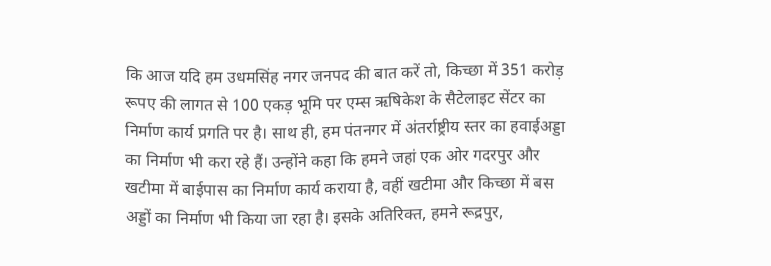कि आज यदि हम उधमसिंह नगर जनपद की बात करें तो, किच्छा में 351 करोड़ रूपए की लागत से 100 एकड़ भूमि पर एम्स ऋषिकेश के सैटेलाइट सेंटर का निर्माण कार्य प्रगति पर है। साथ ही, हम पंतनगर में अंतर्राष्ट्रीय स्तर का हवाईअड्डा का निर्माण भी करा रहे हैं। उन्होंने कहा कि हमने जहां एक ओर गदरपुर और खटीमा में बाईपास का निर्माण कार्य कराया है, वहीं खटीमा और किच्छा में बस अड्डों का निर्माण भी किया जा रहा है। इसके अतिरिक्त, हमने रूद्रपुर,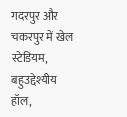गदरपुर और चकरपुर में खेल स्टेडियम, बहुउद्देश्यीय हॉल,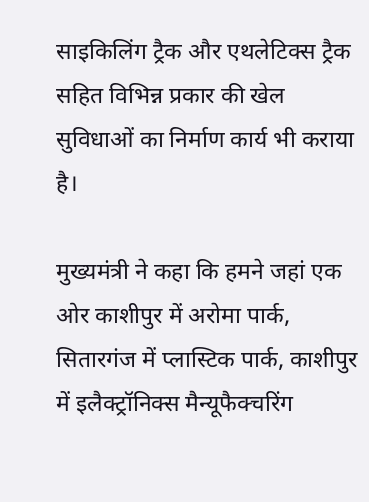साइकिलिंग ट्रैक और एथलेटिक्स ट्रैक सहित विभिन्न प्रकार की खेल सुविधाओं का निर्माण कार्य भी कराया है।

मुख्यमंत्री ने कहा कि हमने जहां एक ओर काशीपुर में अरोमा पार्क, सितारगंज में प्लास्टिक पार्क, काशीपुर में इलैक्ट्रॉनिक्स मैन्यूफैक्चरिंग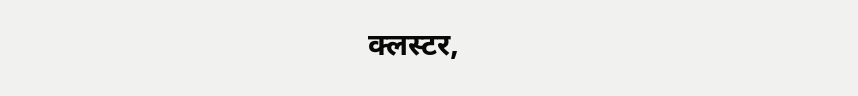क्लस्टर,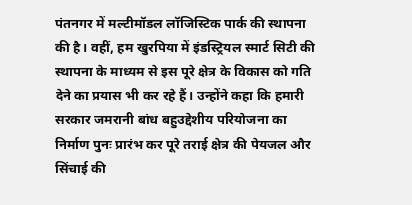पंतनगर में मल्टीमॉडल लॉजिस्टिक पार्क की स्थापना की है। वहीं, हम खुरपिया में इंडस्ट्रियल स्मार्ट सिटी की स्थापना के माध्यम से इस पूरे क्षेत्र के विकास को गति देने का प्रयास भी कर रहे हैं। उन्होंने कहा कि हमारी सरकार जमरानी बांध बहुउद्देशीय परियोजना का निर्माण पुनः प्रारंभ कर पूरे तराई क्षेत्र की पेयजल और सिंचाई की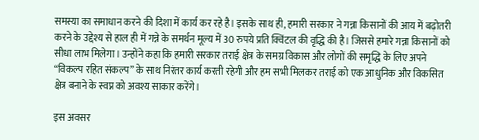समस्या का समाधान करने की दिशा में कार्य कर रहे है। इसके साथ ही, हमारी सरकार ने गन्ना किसानों की आय में बढ़ोतरी करने के उद्देश्य से हाल ही में गन्ने के समर्थन मूल्य में 30 रुपये प्रति क्विंटल की वृद्धि की है। जिससे हमारे गन्ना किसानों को सीधा लाभ मिलेगा। उन्होंने कहा कि हमारी सरकार तराई क्षेत्र के समग्र विकास और लोगों की समृद्धि के लिए अपने “विकल्प रहित संकल्प” के साथ निरंतर कार्य करती रहेगी और हम सभी मिलकर तराई को एक आधुनिक और विकसित क्षेत्र बनाने के स्वप्न को अवश्य साकार करेंगे।

इस अवसर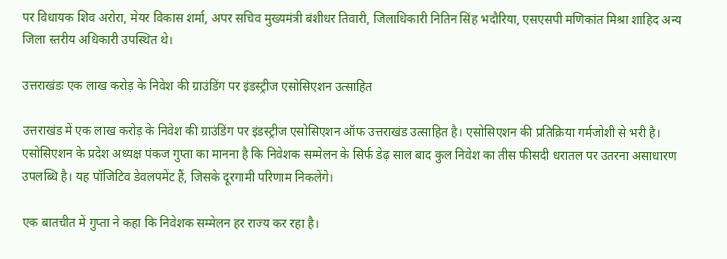पर विधायक शिव अरोरा, मेयर विकास शर्मा, अपर सचिव मुख्यमंत्री बंशीधर तिवारी, जिलाधिकारी नितिन सिंह भदौरिया, एसएसपी मणिकांत मिश्रा शाहिद अन्य जिला स्तरीय अधिकारी उपस्थित थे।

उत्तराखंडः एक लाख करोड़ के निवेश की ग्राउंडिंग पर इंडस्ट्रीज एसोसिएशन उत्साहित

उत्तराखंड में एक लाख करोड़ के निवेश की ग्राउंडिंग पर इंडस्ट्रीज एसोसिएशन ऑफ उत्तराखंड उत्साहित है। एसोसिएशन की प्रतिक्रिया गर्मजोशी से भरी है। एसोसिएशन के प्रदेश अध्यक्ष पंकज गुप्ता का मानना है कि निवेशक सम्मेलन के सिर्फ डेढ़ साल बाद कुल निवेश का तीस फीसदी धरातल पर उतरना असाधारण उपलब्धि है। यह पॉजिटिव डेवलपमेंट हैं, जिसके दूरगामी परिणाम निकलेंगे।

एक बातचीत में गुप्ता ने कहा कि निवेशक सम्मेलन हर राज्य कर रहा है।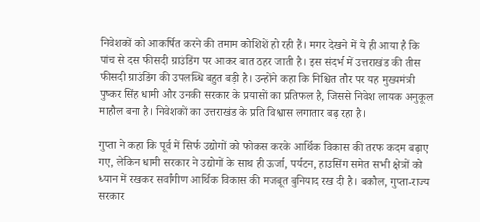निवेशकों को आकर्षित करने की तमाम कोशिशें हो रही हैं। मगर देखने में ये ही आया है कि पांच से दस फीसदी ग्राउंडिंग पर आकर बात ठहर जाती है। इस संदर्भ में उत्तराखंड की तीस फीसदी ग्राउंडिंग की उपलब्धि बहुत बड़ी है। उन्होंने कहा कि निश्चित तौर पर यह मुख्यमंत्री पुष्कर सिंह धामी और उनकी सरकार के प्रयासों का प्रतिफल है, जिससे निवेश लायक अनुकूल माहौल बना है। निवेशकों का उत्तराखंड के प्रति विश्वास लगातार बढ़ रहा है।

गुप्ता ने कहा कि पूर्व में सिर्फ उद्योगों को फोकस करके आर्थिक विकास की तरफ कदम बढ़ाए गए, लेकिन धामी सरकार ने उद्योगों के साथ ही ऊर्जा, पर्यटन, हाउसिंग समेत सभी क्षेत्रों को ध्यान में रखकर सर्वांगीण आर्थिक विकास की मजबूत बुनियाद रख दी है। बकौल, गुप्ता-राज्य सरकार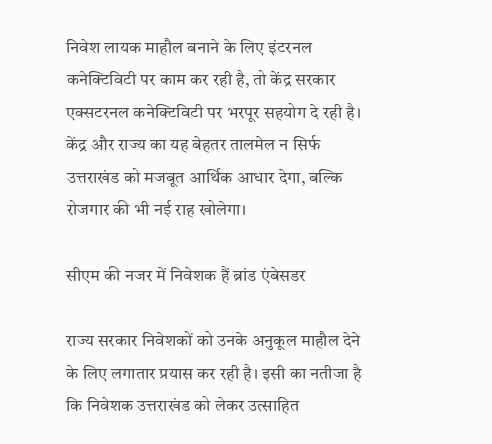निवेश लायक माहौल बनाने के लिए इंटरनल कनेक्टिविटी पर काम कर रही है, तो केंद्र सरकार एक्सटरनल कनेक्टिविटी पर भरपूर सहयोग दे रही है। केंद्र और राज्य का यह बेहतर तालमेल न सिर्फ उत्तराखंड को मजबूत आर्थिक आधार देगा, बल्कि रोजगार की भी नई राह खोलेगा।

सीएम की नजर में निवेशक हैं ब्रांड एंबेसडर

राज्य सरकार निवेशकों को उनके अनुकूल माहौल देने के लिए लगातार प्रयास कर रही है। इसी का नतीजा है कि निवेशक उत्तराखंड को लेकर उत्साहित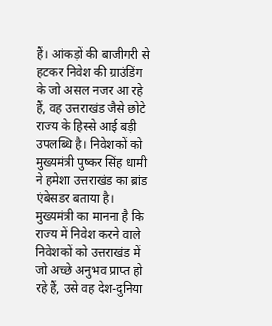हैं। आंकड़ों की बाजीगरी से हटकर निवेश की ग्राउंडिंग के जो असल नजर आ रहे हैं, वह उत्तराखंड जैसे छोटे राज्य के हिस्से आई बड़ी उपलब्धि है। निवेशकों को मुख्यमंत्री पुष्कर सिंह धामी ने हमेशा उत्तराखंड का ब्रांड एंबेसडर बताया है। मुख्यमंत्री का मानना है कि राज्य में निवेश करने वाले निवेशकों को उत्तराखंड में जो अच्छे अनुभव प्राप्त हो रहे हैं, उसे वह देश-दुनिया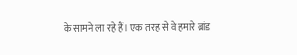के सामने ला रहे हैं। एक तरह से वे हमारे ब्रांड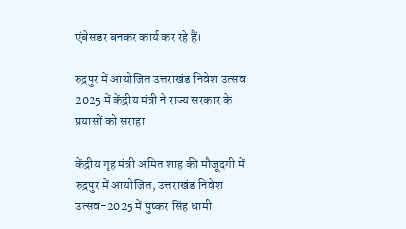एंबेसडर बनकर कार्य कर रहे हैं।

रुद्रपुर में आयोजित उत्तराखंड निवेश उत्सव 2025 में केंद्रीय मंत्री ने राज्य सरकार के प्रयासों को सराहा

केंद्रीय गृह मंत्री अमित शाह की मौजूदगी में रुद्रपुर में आयोजित, उत्तराखंड निवेश उत्सव-2025 में पुष्कर सिंह धामी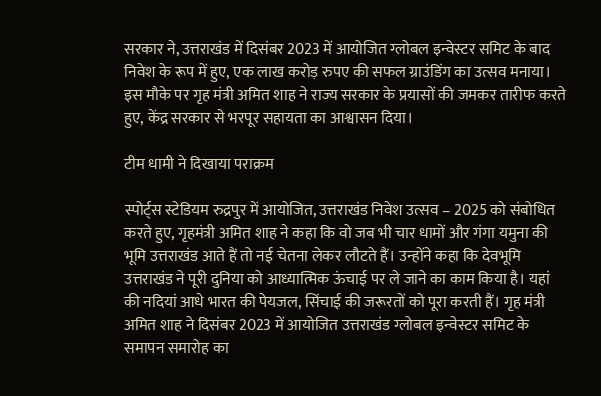सरकार ने, उत्तराखंड में दिसंबर 2023 में आयोजित ग्लोबल इन्वेस्टर समिट के बाद निवेश के रूप में हुए, एक लाख करोड़ रुपए की सफल ग्राउंडिंग का उत्सव मनाया। इस मौके पर गृह मंत्री अमित शाह ने राज्य सरकार के प्रयासों की जमकर तारीफ करते हुए, केंद्र सरकार से भरपूर सहायता का आश्वासन दिया।

टीम धामी ने दिखाया पराक्रम

स्पोर्ट्स स्टेडियम रुद्रपुर में आयोजित, उत्तराखंड निवेश उत्सव – 2025 को संबोधित करते हुए, गृहमंत्री अमित शाह ने कहा कि वो जब भी चार धामों और गंगा यमुना की भूमि उत्तराखंड आते हैं तो नई चेतना लेकर लौटते हैं। उन्होंने कहा कि देवभूमि उत्तराखंड ने पूरी दुनिया को आध्यात्मिक ऊंचाई पर ले जाने का काम किया है। यहां की नदियां आधे भारत की पेयजल, सिंचाई की जरूरतों को पूरा करती हैं। गृह मंत्री अमित शाह ने दिसंबर 2023 में आयोजित उत्तराखंड ग्लोबल इन्वेस्टर समिट के समापन समारोह का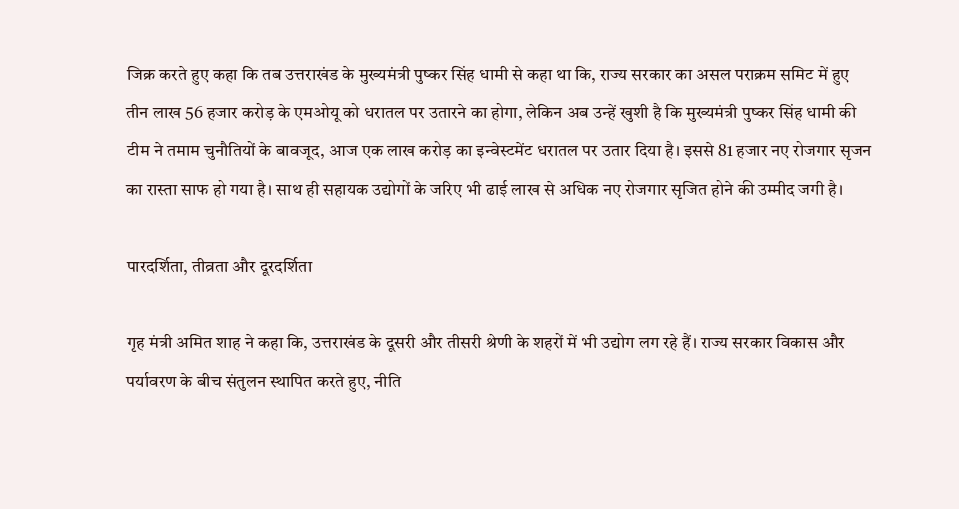जिक्र करते हुए कहा कि तब उत्तराखंड के मुख्यमंत्री पुष्कर सिंह धामी से कहा था कि, राज्य सरकार का असल पराक्रम समिट में हुए तीन लाख 56 हजार करोड़ के एमओयू को धरातल पर उतारने का होगा, लेकिन अब उन्हें खुशी है कि मुख्यमंत्री पुष्कर सिंह धामी की टीम ने तमाम चुनौतियों के बावजूद, आज एक लाख करोड़ का इन्वेस्टमेंट धरातल पर उतार दिया है। इससे 81 हजार नए रोजगार सृजन का रास्ता साफ हो गया है। साथ ही सहायक उद्योगों के जरिए भी ढाई लाख से अधिक नए रोजगार सृजित होने की उम्मीद जगी है।

पारदर्शिता, तीव्रता और दूरदर्शिता

गृह मंत्री अमित शाह ने कहा कि, उत्तराखंड के दूसरी और तीसरी श्रेणी के शहरों में भी उद्योग लग रहे हैं। राज्य सरकार विकास और पर्यावरण के बीच संतुलन स्थापित करते हुए, नीति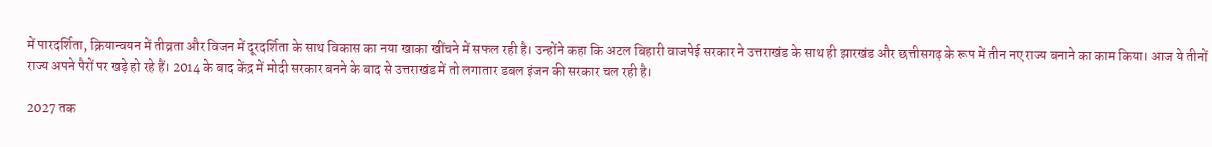में पारदर्शिता, क्रियान्वयन में तीव्रता और विजन में दूरदर्शिता के साथ विकास का नया खाका खींचने में सफल रही है। उन्होंने कहा कि अटल बिहारी वाजपेई सरकार ने उत्तराखंड के साथ ही झारखंड और छत्तीसगढ़ के रूप में तीन नए राज्य बनाने का काम किया। आज ये तीनों राज्य अपने पैरों पर खड़े हो रहे हैं। 2014 के बाद केंद्र में मोदी सरकार बनने के बाद से उत्तराखंड में तो लगातार डबल इंजन की सरकार चल रही है।

2027 तक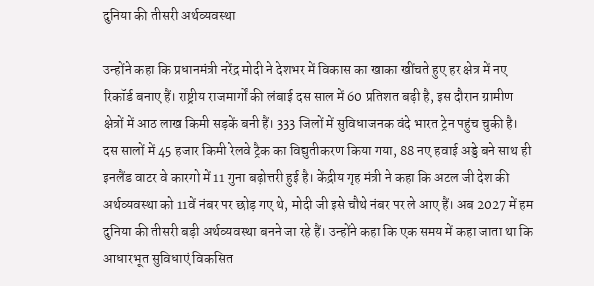दुनिया की तीसरी अर्थव्यवस्था

उन्होंने कहा कि प्रधानमंत्री नरेंद्र मोदी ने देशभर में विकास का खाका खींचते हुए हर क्षेत्र में नए रिकॉर्ड बनाए हैं। राष्ट्रीय राजमार्गों की लंबाई दस साल में 60 प्रतिशत बढ़ी है, इस दौरान ग्रामीण क्षेत्रों में आठ लाख किमी सड़कें बनी हैं। 333 जिलों में सुविधाजनक वंदे भारत ट्रेन पहुंच चुकी है। दस सालों में 45 हजार किमी रेलवे ट्रैक का विद्युतीकरण किया गया, 88 नए हवाई अड्डे बने साथ ही इनलैंड वाटर वे कारगो में 11 गुना बढ़ोत्तरी हुई है। केंद्रीय गृह मंत्री ने कहा कि अटल जी देश की अर्थव्यवस्था को 11वें नंबर पर छोड़ गए थे, मोदी जी इसे चौथे नंबर पर ले आए हैं। अब 2027 में हम दुनिया की तीसरी बड़ी अर्थव्यवस्था बनने जा रहे हैं। उन्होंने कहा कि एक समय में कहा जाता था कि आधारभूत सुविधाएं विकसित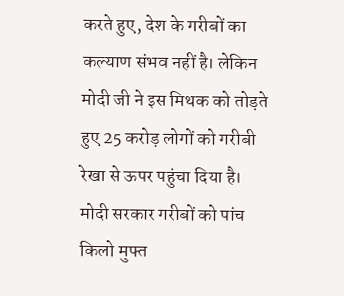करते हुए, देश के गरीबों का कल्याण संभव नहीं है। लेकिन मोदी जी ने इस मिथक को तोड़ते हुए 25 करोड़ लोगों को गरीबी रेखा से ऊपर पहुंचा दिया है। मोदी सरकार गरीबों को पांच किलो मुफ्त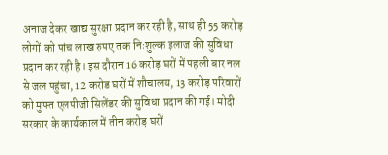अनाज देकर खाद्य सुरक्षा प्रदान कर रही है, साथ ही 55 करोड़ लोगों को पांच लाख रुपए तक निःशुल्क इलाज की सुविधा प्रदान कर रही है। इस दौरान 16 करोड़ घरों में पहली बार नल से जल पहुंचा, 12 करोड घरों में शौचालय, 13 करोड़ परिवारों को मुफ्त एलपीजी सिलेंडर की सुविधा प्रदान की गई। मोदी सरकार के कार्यकाल में तीन करोड़ घरों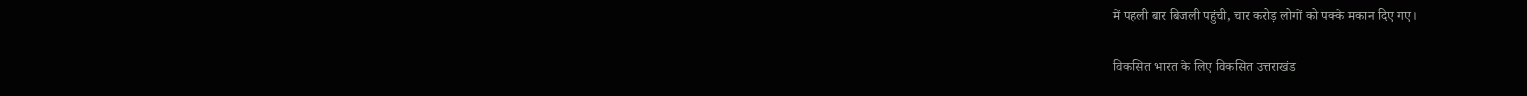में पहली बार बिजली पहुंची, चार करोड़ लोगों को पक्के मकान दिए गए।

विकसित भारत के लिए विकसित उत्तराखंड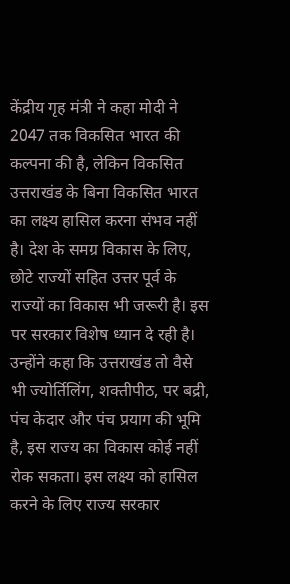केंद्रीय गृह मंत्री ने कहा मोदी ने 2047 तक विकसित भारत की कल्पना की है, लेकिन विकसित उत्तराखंड के बिना विकसित भारत का लक्ष्य हासिल करना संभव नहीं है। देश के समग्र विकास के लिए, छोटे राज्यों सहित उत्तर पूर्व के राज्यों का विकास भी जरूरी है। इस पर सरकार विशेष ध्यान दे रही है। उन्होंने कहा कि उत्तराखंड तो वैसे भी ज्योर्तिलिंग, शक्तीपीठ, पर बद्री, पंच केदार और पंच प्रयाग की भूमि है, इस राज्य का विकास कोई नहीं रोक सकता। इस लक्ष्य को हासिल करने के लिए राज्य सरकार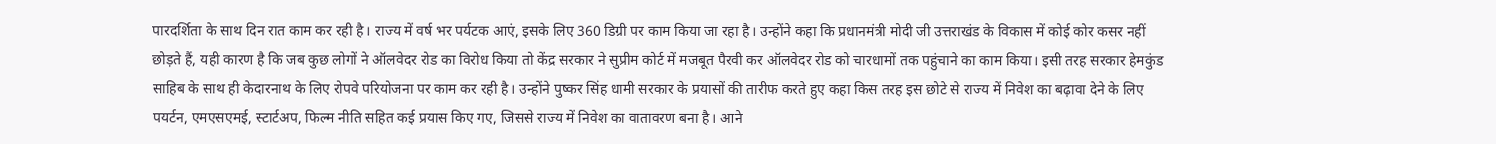पारदर्शिता के साथ दिन रात काम कर रही है। राज्य में वर्ष भर पर्यटक आएं, इसके लिए 360 डिग्री पर काम किया जा रहा है। उन्होंने कहा कि प्रधानमंत्री मोदी जी उत्तराखंड के विकास में कोई कोर कसर नहीं छोड़ते हैं, यही कारण है कि जब कुछ लोगों ने ऑलवेदर रोड का विरोध किया तो केंद्र सरकार ने सुप्रीम कोर्ट में मजबूत पैरवी कर ऑलवेदर रोड को चारधामों तक पहुंचाने का काम किया। इसी तरह सरकार हेमकुंड साहिब के साथ ही केदारनाथ के लिए रोपवे परियोजना पर काम कर रही है। उन्होंने पुष्कर सिंह धामी सरकार के प्रयासों की तारीफ करते हुए कहा किस तरह इस छोटे से राज्य में निवेश का बढ़ावा देने के लिए पयर्टन, एमएसएमई, स्टार्टअप, फिल्म नीति सहित कई प्रयास किए गए, जिससे राज्य में निवेश का वातावरण बना है। आने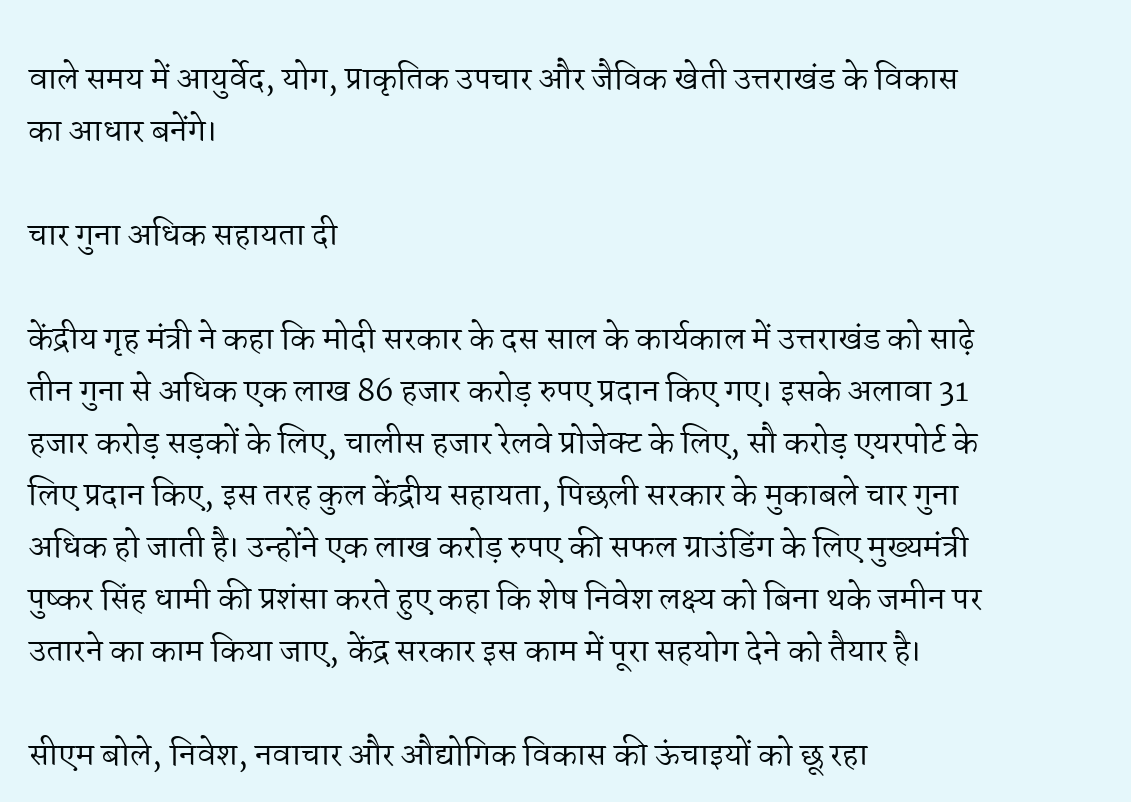वाले समय में आयुर्वेद, योग, प्राकृतिक उपचार और जैविक खेती उत्तराखंड के विकास का आधार बनेंगे।

चार गुना अधिक सहायता दी

केंद्रीय गृह मंत्री ने कहा कि मोदी सरकार के दस साल के कार्यकाल में उत्तराखंड को साढ़े तीन गुना से अधिक एक लाख 86 हजार करोड़ रुपए प्रदान किए गए। इसके अलावा 31 हजार करोड़ सड़कों के लिए, चालीस हजार रेलवे प्रोजेक्ट के लिए, सौ करोड़ एयरपोर्ट के लिए प्रदान किए, इस तरह कुल केंद्रीय सहायता, पिछली सरकार के मुकाबले चार गुना अधिक हो जाती है। उन्होंने एक लाख करोड़ रुपए की सफल ग्राउंडिंग के लिए मुख्यमंत्री पुष्कर सिंह धामी की प्रशंसा करते हुए कहा कि शेष निवेश लक्ष्य को बिना थके जमीन पर उतारने का काम किया जाए, केंद्र सरकार इस काम में पूरा सहयोग देने को तैयार है।

सीएम बोले, निवेश, नवाचार और औद्योगिक विकास की ऊंचाइयों को छू रहा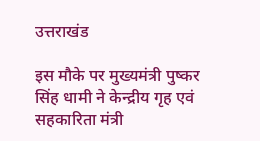उत्तराखंड

इस मौके पर मुख्यमंत्री पुष्कर सिंह धामी ने केन्द्रीय गृह एवं सहकारिता मंत्री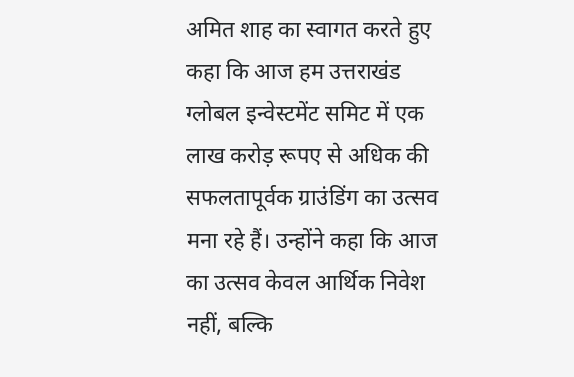अमित शाह का स्वागत करते हुए कहा कि आज हम उत्तराखंड ग्लोबल इन्वेस्टमेंट समिट में एक लाख करोड़ रूपए से अधिक की सफलतापूर्वक ग्राउंडिंग का उत्सव मना रहे हैं। उन्होंने कहा कि आज का उत्सव केवल आर्थिक निवेश नहीं, बल्कि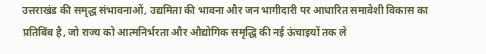उत्तराखंड की समृद्ध संभावनाओं, उद्यमिता की भावना और जन भागीदारी पर आधारित समावेशी विकास का प्रतिबिंब है, जो राज्य को आत्मनिर्भरता और औद्योगिक समृद्धि की नई ऊंचाइयों तक ले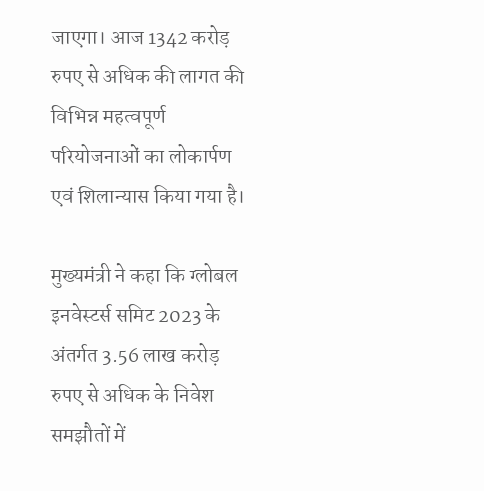जाएगा। आज 1342 करोड़ रुपए से अधिक की लागत की विभिन्न महत्वपूर्ण परियोजनाओं का लोकार्पण एवं शिलान्यास किया गया है।

मुख्यमंत्री ने कहा कि ग्लोबल इनवेस्टर्स समिट 2023 के अंतर्गत 3.56 लाख करोड़ रुपए से अधिक के निवेश समझौतों में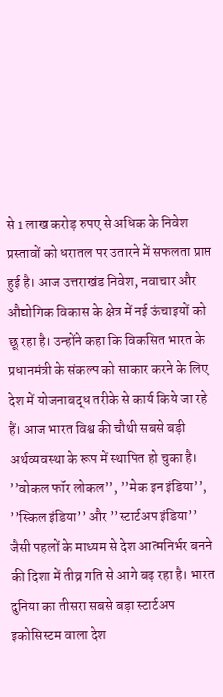से 1 लाख करोड़ रुपए से अधिक के निवेश प्रस्तावों को धरातल पर उतारने में सफलता प्राप्त हुई है। आज उत्तराखंड निवेश, नवाचार और औद्योगिक विकास के क्षेत्र में नई ऊंचाइयों को छू रहा है। उन्होंने कहा कि विकसित भारत के प्रधानमंत्री के संकल्प को साकार करने के लिए देश में योजनाबद्ध तरीके से कार्य किये जा रहे हैं। आज भारत विश्व की चौथी सबसे बड़ी अर्थव्यवस्था के रूप में स्थापित हो चुका है। ’’वोकल फॉर लोकल’’, ’’मेक इन इंडिया’’, ’’स्किल इंडिया’’ और ’’स्टार्टअप इंडिया’’ जैसी पहलों के माध्यम से देश आत्मनिर्भर बनने की दिशा में तीव्र गति से आगे बढ़ रहा है। भारत दुनिया का तीसरा सबसे बड़ा स्टार्टअप इकोसिस्टम वाला देश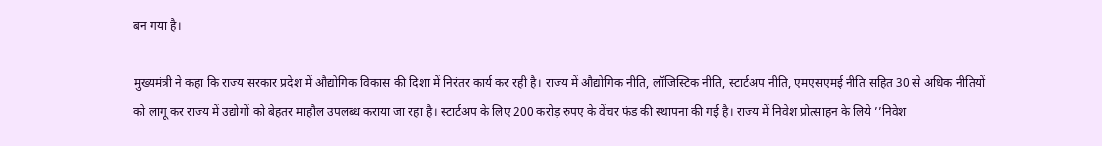बन गया है।

मुख्यमंत्री ने कहा कि राज्य सरकार प्रदेश में औद्योगिक विकास की दिशा में निरंतर कार्य कर रही है। राज्य में औद्योगिक नीति, लॉजिस्टिक नीति, स्टार्टअप नीति, एमएसएमई नीति सहित 30 से अधिक नीतियों को लागू कर राज्य में उद्योगों को बेहतर माहौल उपलब्ध कराया जा रहा है। स्टार्टअप के लिए 200 करोड़ रुपए के वेंचर फंड की स्थापना की गई है। राज्य में निवेश प्रोत्साहन के लिये ’’निवेश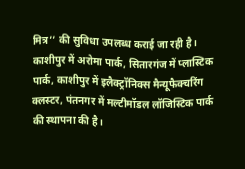मित्र’’ की सुविधा उपलब्ध कराई जा रही है। काशीपुर में अरोमा पार्क, सितारगंज में प्लास्टिक पार्क, काशीपुर में इलैक्ट्रॉनिक्स मैन्यूफैक्चरिंग क्लस्टर, पंतनगर में मल्टीमॉडल लॉजिस्टिक पार्क की स्थापना की है।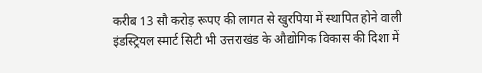करीब 13 सौ करोड़ रूपए की लागत से खुरपिया में स्थापित होने वाली इंडस्ट्रियल स्मार्ट सिटी भी उत्तराखंड के औद्योगिक विकास की दिशा में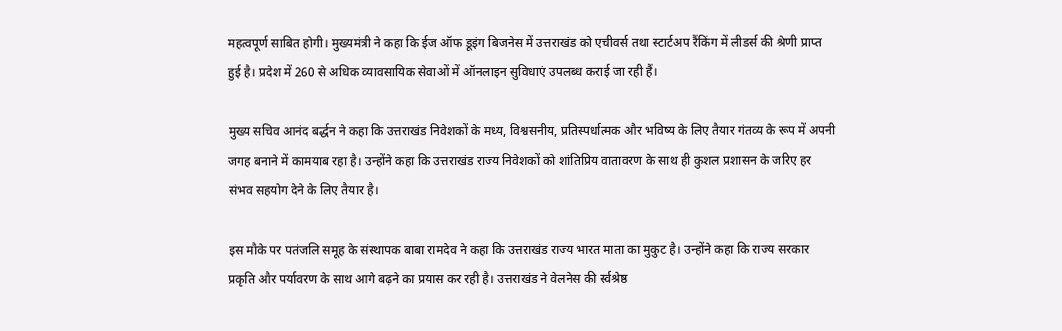महत्वपूर्ण साबित होगी। मुख्यमंत्री ने कहा कि ईज ऑफ डूइंग बिजनेस में उत्तराखंड को एचीवर्स तथा स्टार्टअप रैंकिंग में लीडर्स की श्रेणी प्राप्त हुई है। प्रदेश में 260 से अधिक व्यावसायिक सेवाओं में ऑनलाइन सुविधाएं उपलब्ध कराई जा रही हैं।

मुख्य सचिव आनंद बर्द्धन ने कहा कि उत्तराखंड निवेशकों के मध्य, विश्वसनीय, प्रतिस्पर्धात्मक और भविष्य के लिए तैयार गंतव्य के रूप में अपनी जगह बनाने में कामयाब रहा है। उन्होंने कहा कि उत्तराखंड राज्य निवेशकों को शांतिप्रिय वातावरण के साथ ही कुशल प्रशासन के जरिए हर संभव सहयोग देने के लिए तैयार है।

इस मौके पर पतंजलि समूह के संस्थापक बाबा रामदेव ने कहा कि उत्तराखंड राज्य भारत माता का मुकुट है। उन्होंने कहा कि राज्य सरकार प्रकृति और पर्यावरण के साथ आगे बढ़ने का प्रयास कर रही है। उत्तराखंड ने वेलनेस की र्स्वश्रेष्ठ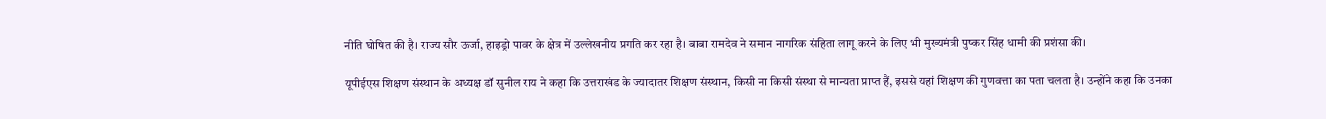नीति घोषित की है। राज्य सौर ऊर्जा, हाइड्रो पावर के क्षेत्र में उल्लेखनीय प्रगति कर रहा है। बाबा रामदेव ने समान नागरिक संहिता लागू करने के लिए भी मुख्यमंत्री पुष्कर सिंह धामी की प्रशंसा की।

यूपीईएस शिक्षण संस्थान के अध्यक्ष डॉ सुनील राय ने कहा कि उत्तराखंड के ज्यादातर शिक्षण संस्थान, किसी ना किसी संस्था से मान्यता प्राप्त हैं, इससे यहां शिक्षण की गुणवत्ता का पता चलता है। उन्होंने कहा कि उनका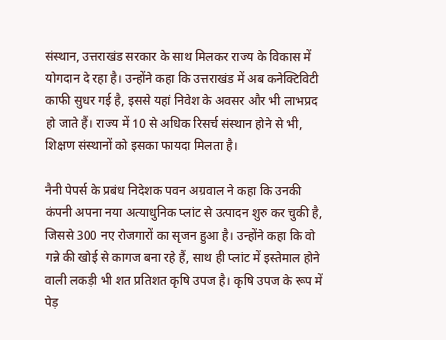संस्थान, उत्तराखंड सरकार के साथ मिलकर राज्य के विकास में योगदान दे रहा है। उन्होंने कहा कि उत्तराखंड में अब कनेक्टिविटी काफी सुधर गई है, इससे यहां निवेश के अवसर और भी लाभप्रद हो जाते हैं। राज्य में 10 से अधिक रिसर्च संस्थान होने से भी, शिक्षण संस्थानों को इसका फायदा मिलता है।

नैनी पेपर्स के प्रबंध निदेशक पवन अग्रवाल ने कहा कि उनकी कंपनी अपना नया अत्याधुनिक प्लांट से उत्पादन शुरु कर चुकी है, जिससे 300 नए रोजगारों का सृजन हुआ है। उन्होंने कहा कि वो गन्ने की खोई से कागज बना रहे हैं, साथ ही प्लांट में इस्तेमाल होने वाली लकड़ी भी शत प्रतिशत कृषि उपज है। कृषि उपज के रूप में पेड़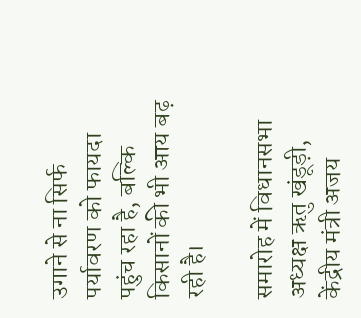उगाने से ना सिर्फ पर्यावरण को फायदा पहुंच रहा है, बल्कि किसानों की भी आय बढ़ रही है।

समारोह में विधानसभा अध्यक्ष ऋतु खंडूड़ी, केंद्रीय मंत्री अजय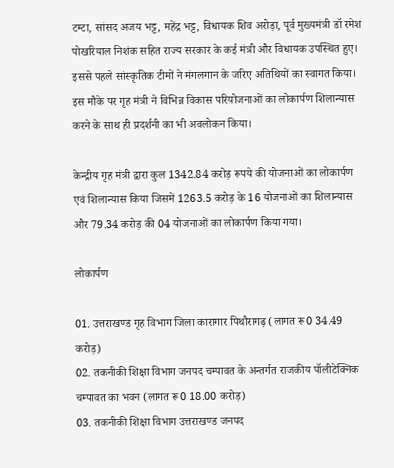टम्टा, सांसद अजय भट्ट, महेंद्र भट्ट, विधायक शिव अरोड़ा, पूर्व मुख्यमंत्री डॉ रमेश पोखरियाल निशंक सहित राज्य सरकार के कई मंत्री और विधायक उपस्थित हुए। इससे पहले सांस्कृतिक टीमों ने मंगलगान के जरिए अतिथियों का स्वागत किया। इस मौके पर गृह मंत्री ने विभिन्न विकास परियोजनाओं का लोकार्पण शिलान्यास करने के साथ ही प्रदर्शनी का भी अवलोकन किया।

केन्द्रीय गृह मंत्री द्वारा कुल 1342.84 करोड़ रूपये की योजनाओं का लोकार्पण एवं शिलान्यास किया जिसमें 1263.5 करोड़ के 16 योजनाओं का शिलान्यास और 79.34 करोड़ की 04 योजनाओं का लोकार्पण किया गया।

लोकार्पण

01. उत्तराखण्ड गृह विभाग जिला कारागार पिथौरागढ़ (लागत रू0 34.49 करोड़)
02. तकनीकी शिक्षा विभाग जनपद चम्पावत के अन्तर्गत राजकीय पॉलीटेक्निक चम्पावत का भवन (लागत रू0 18.00 करोड़)
03. तकनीकी शिक्षा विभाग उत्तराखण्ड जनपद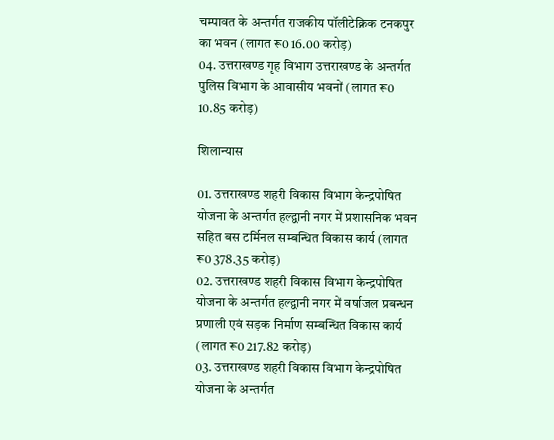चम्पावत के अन्तर्गत राजकीय पॉलीटेक्निक टनकपुर का भवन (लागत रू0 16.00 करोड़)
04. उत्तराखण्ड गृह विभाग उत्तराखण्ड के अन्तर्गत पुलिस विभाग के आवासीय भवनों (लागत रू0 10.85 करोड़)

शिलान्यास

01. उत्तराखण्ड शहरी विकास विभाग केन्द्रपोषित योजना के अन्तर्गत हल्द्वानी नगर में प्रशासनिक भवन सहित बस टर्मिनल सम्बन्धित विकास कार्य (लागत रू0 378.35 करोड़)
02. उत्तराखण्ड शहरी विकास विभाग केन्द्रपोषित योजना के अन्तर्गत हल्द्वानी नगर में वर्षाजल प्रबन्धन प्रणाली एवं सड़क निर्माण सम्बन्धित विकास कार्य (लागत रू0 217.82 करोड़)
03. उत्तराखण्ड शहरी विकास विभाग केन्द्रपोषित योजना के अन्तर्गत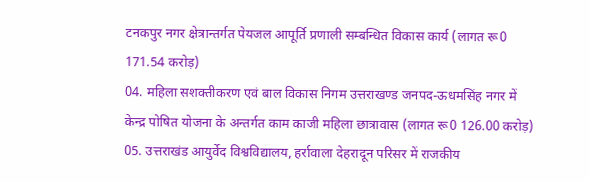टनकपुर नगर क्षेत्रान्तर्गत पेयजल आपूर्ति प्रणाली सम्बन्धित विकास कार्य (लागत रू0 171.54 करोड़)
04. महिला सशक्तीकरण एवं बाल विकास निगम उत्तराखण्ड जनपद-ऊधमसिंह नगर में केन्द्र पोषित योजना के अन्तर्गत काम काजी महिला छात्रावास (लागत रू0 126.00 करोड़)
05. उत्तराखंड आयुर्वेद विश्वविद्यालय, हर्रावाला देहरादून परिसर में राजकीय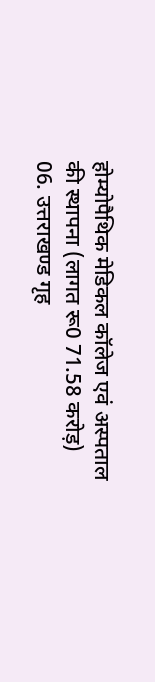होम्योपैथिक मेडिकल कॉलेज एवं अस्पताल की स्थापना (लागत रू0 71.58 करोड़)
06. उत्तराखण्ड गृह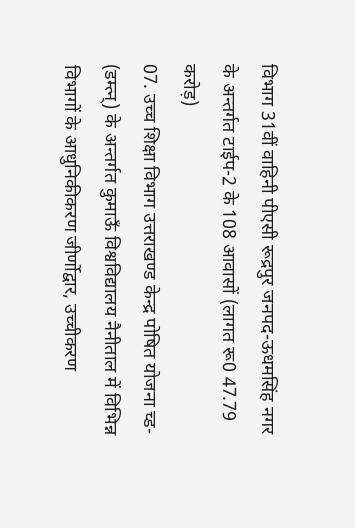विभाग 31वीं वाहिनी पीएसी रूद्रपुर जनपद-ऊधमसिंह नगर के अन्तर्गत टाईप-2 के 108 आवासों (लागत रू0 47.79 करोड़)
07. उच्च शिक्षा विभाग उत्तराखण्ड केन्द्र पोषित योजना च्ड- (डम्त्न्) के अन्तर्गत कुमाऊँ विश्वविद्यालय नैनीताल में विभिन्न विभागों के आधुनिकीकरण जीर्णोद्वार, उच्चीकरण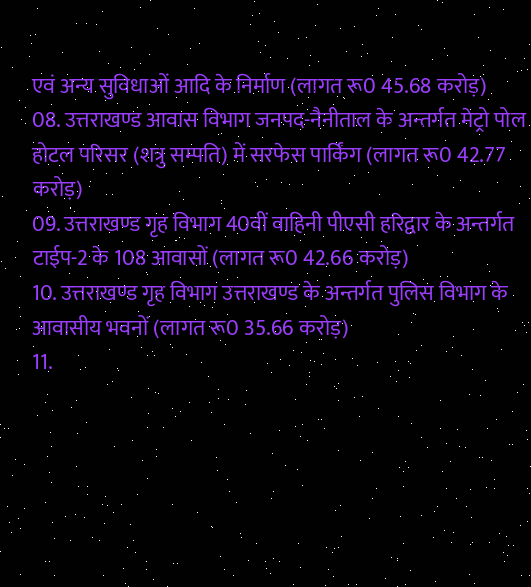एवं अन्य सुविधाओं आदि के निर्माण (लागत रू0 45.68 करोड़)
08. उत्तराखण्ड आवास विभाग जनपद-नैनीताल के अन्तर्गत मेट्रो पोल होटल परिसर (शत्रु सम्पति) में सरफेस पार्किंग (लागत रू0 42.77 करोड़)
09. उत्तराखण्ड गृह विभाग 40वीं वाहिनी पीएसी हरिद्वार के अन्तर्गत टाईप-2 के 108 आवासों (लागत रू0 42.66 करोड़)
10. उत्तराखण्ड गृह विभाग उत्तराखण्ड के अन्तर्गत पुलिस विभाग के आवासीय भवनों (लागत रू0 35.66 करोड़)
11.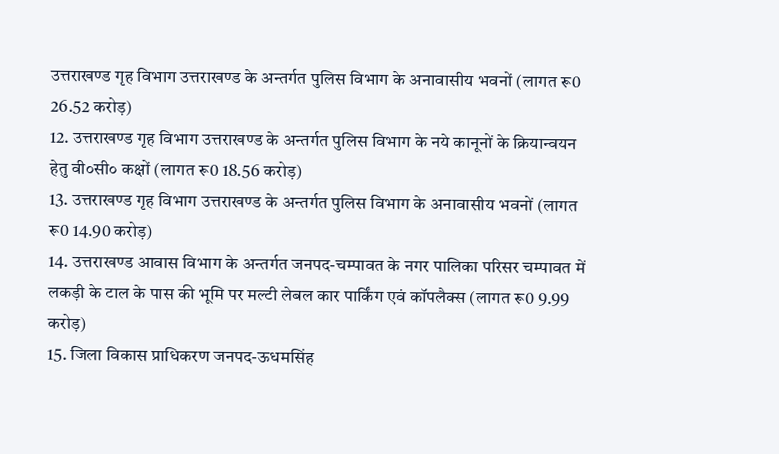उत्तराखण्ड गृह विभाग उत्तराखण्ड के अन्तर्गत पुलिस विभाग के अनावासीय भवनों (लागत रू0 26.52 करोड़)
12. उत्तराखण्ड गृह विभाग उत्तराखण्ड के अन्तर्गत पुलिस विभाग के नये कानूनों के क्रियान्वयन हेतु वी०सी० कक्षों (लागत रू0 18.56 करोड़)
13. उत्तराखण्ड गृह विभाग उत्तराखण्ड के अन्तर्गत पुलिस विभाग के अनावासीय भवनों (लागत रू0 14.90 करोड़)
14. उत्तराखण्ड आवास विभाग के अन्तर्गत जनपद-चम्पावत के नगर पालिका परिसर चम्पावत में लकड़ी के टाल के पास की भूमि पर मल्टी लेबल कार पार्किंग एवं कॉपलैक्स (लागत रू0 9.99 करोड़)
15. जिला विकास प्राधिकरण जनपद-ऊधमसिंह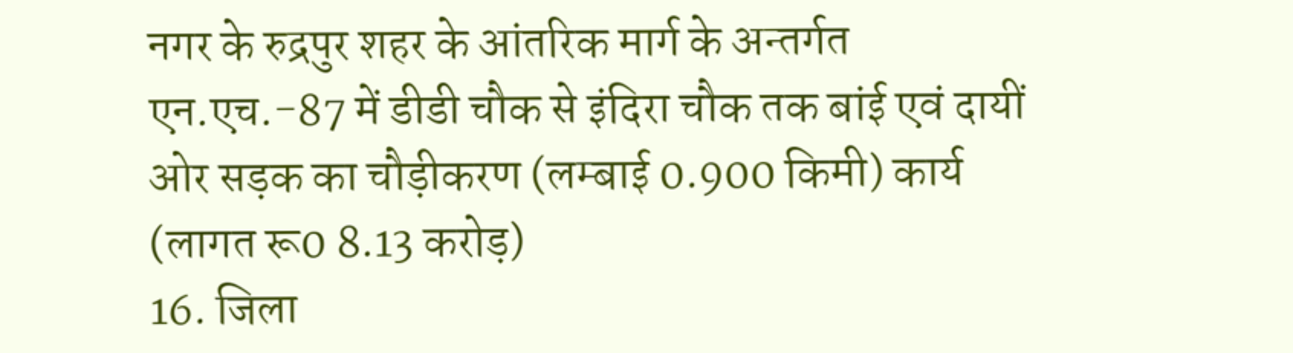नगर के रुद्रपुर शहर के आंतरिक मार्ग के अन्तर्गत एन.एच.-87 में डीडी चौक से इंदिरा चौक तक बांई एवं दायीं ओर सड़क का चौड़ीकरण (लम्बाई 0.900 किमी) कार्य (लागत रू0 8.13 करोड़)
16. जिला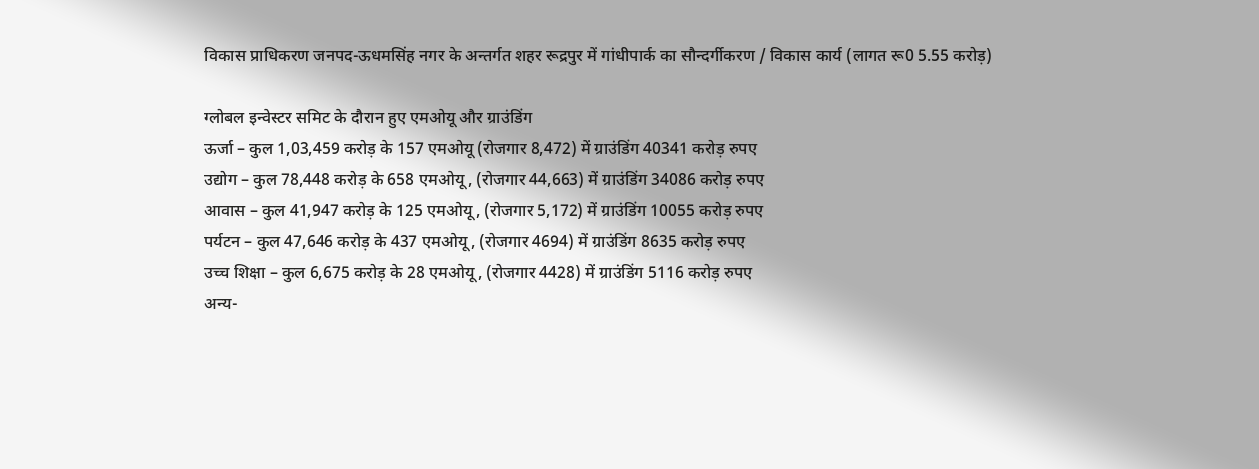विकास प्राधिकरण जनपद-ऊधमसिंह नगर के अन्तर्गत शहर रूद्रपुर में गांधीपार्क का सौन्दर्गीकरण / विकास कार्य (लागत रू0 5.55 करोड़)

ग्लोबल इन्वेस्टर समिट के दौरान हुए एमओयू और ग्राउंडिंग
ऊर्जा – कुल 1,03,459 करोड़ के 157 एमओयू (रोजगार 8,472) में ग्राउंडिंग 40341 करोड़ रुपए
उद्योग – कुल 78,448 करोड़ के 658 एमओयू, (रोजगार 44,663) में ग्राउंडिंग 34086 करोड़ रुपए
आवास – कुल 41,947 करोड़ के 125 एमओयू, (रोजगार 5,172) में ग्राउंडिंग 10055 करोड़ रुपए
पर्यटन – कुल 47,646 करोड़ के 437 एमओयू, (रोजगार 4694) में ग्राउंडिंग 8635 करोड़ रुपए
उच्च शिक्षा – कुल 6,675 करोड़ के 28 एमओयू, (रोजगार 4428) में ग्राउंडिंग 5116 करोड़ रुपए
अन्य-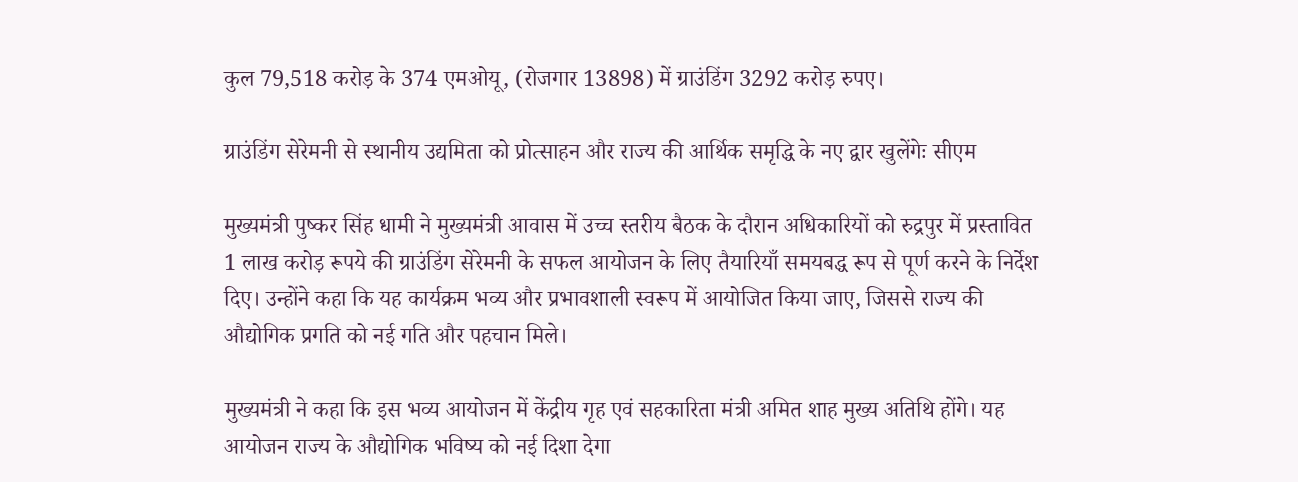कुल 79,518 करोड़ के 374 एमओयू, (रोजगार 13898) में ग्राउंडिंग 3292 करोड़ रुपए।

ग्राउंडिंग सेरेमनी से स्थानीय उद्यमिता को प्रोत्साहन और राज्य की आर्थिक समृद्धि के नए द्वार खुलेंगेः सीएम

मुख्यमंत्री पुष्कर सिंह धामी ने मुख्यमंत्री आवास में उच्च स्तरीय बैठक के दौरान अधिकारियों को रुद्रपुर में प्रस्तावित 1 लाख करोड़ रूपये की ग्राउंडिंग सेरेमनी के सफल आयोजन के लिए तैयारियाँ समयबद्ध रूप से पूर्ण करने के निर्देश दिए। उन्होंने कहा कि यह कार्यक्रम भव्य और प्रभावशाली स्वरूप में आयोजित किया जाए, जिससे राज्य की औद्योगिक प्रगति को नई गति और पहचान मिले।

मुख्यमंत्री ने कहा कि इस भव्य आयोजन में केंद्रीय गृह एवं सहकारिता मंत्री अमित शाह मुख्य अतिथि होंगे। यह आयोजन राज्य के औद्योगिक भविष्य को नई दिशा देगा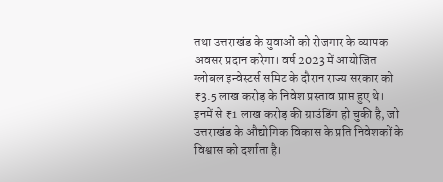तथा उत्तराखंड के युवाओं को रोजगार के व्यापक अवसर प्रदान करेगा। वर्ष 2023 में आयोजित ग्लोबल इन्वेस्टर्स समिट के दौरान राज्य सरकार को ₹3.5 लाख करोड़ के निवेश प्रस्ताव प्राप्त हुए थे। इनमें से ₹1 लाख करोड़ की ग्राउंडिंग हो चुकी है, जो उत्तराखंड के औद्योगिक विकास के प्रति निवेशकों के विश्वास को दर्शाता है।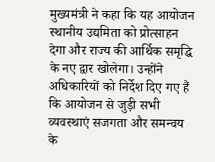मुख्यमंत्री ने कहा कि यह आयोजन स्थानीय उद्यमिता को प्रोत्साहन देगा और राज्य की आर्थिक समृद्धि के नए द्वार खोलेगा। उन्होंने अधिकारियों को निर्देश दिए गए हैं कि आयोजन से जुड़ी सभी व्यवस्थाएं सजगता और समन्वय के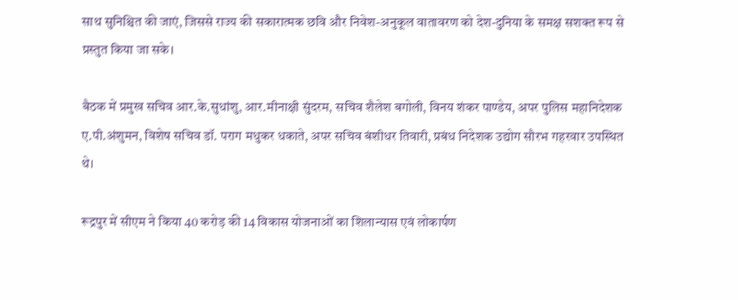साथ सुनिश्चित की जाएं, जिससे राज्य की सकारात्मक छवि और निवेश-अनुकूल वातावरण को देश-दुनिया के समक्ष सशक्त रूप से प्रस्तुत किया जा सके।

बैठक में प्रमुख सचिव आर.के.सुधांशु, आर.मीनाक्षी सुंदरम, सचिव शैलेश बगोली, विनय शंकर पाण्डेय, अपर पुलिस महानिदेशक ए.पी.अंशुमन, विशेष सचिव डॉ. पराग मधुकर धकाते, अपर सचिव बंशीधर तिवारी, प्रबंध निदेशक उद्योग सौरभ गहरवार उपस्थित थे।

रूद्रपुर में सीएम ने किया 40 करोड़ की 14 विकास योजनाओं का शिलान्यास एवं लोकार्पण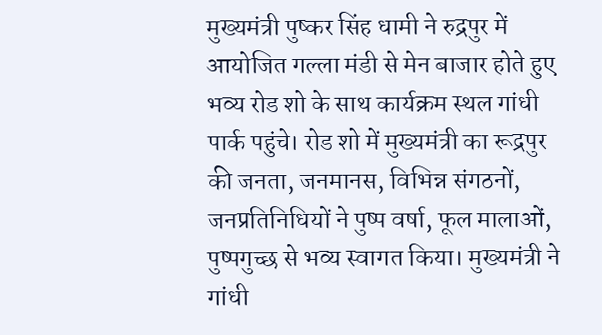मुख्यमंत्री पुष्कर सिंह धामी ने रुद्रपुर में आयोजित गल्ला मंडी से मेन बाजार होते हुए भव्य रोड शो के साथ कार्यक्रम स्थल गांधी पार्क पहुंचे। रोड शो में मुख्यमंत्री का रूद्रपुर की जनता, जनमानस, विभिन्न संगठनों, जनप्रतिनिधियों ने पुष्प वर्षा, फूल मालाओं, पुष्पगुच्छ से भव्य स्वागत किया। मुख्यमंत्री ने गांधी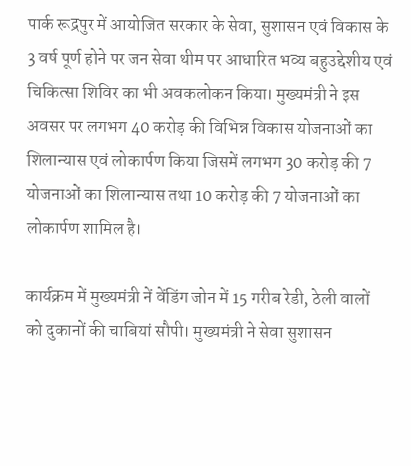पार्क रूद्रपुर में आयोजित सरकार के सेवा, सुशासन एवं विकास के 3 वर्ष पूर्ण होने पर जन सेवा थीम पर आधारित भव्य बहुउद्देशीय एवं चिकित्सा शिविर का भी अवकलोकन किया। मुख्यमंत्री ने इस अवसर पर लगभग 40 करोड़ की विभिन्न विकास योजनाओं का शिलान्यास एवं लोकार्पण किया जिसमें लगभग 30 करोड़ की 7 योजनाओं का शिलान्यास तथा 10 करोड़ की 7 योजनाओं का लोकार्पण शामिल है।

कार्यक्रम में मुख्यमंत्री नें वेंडिंग जोन में 15 गरीब रेडी, ठेली वालों को दुकानों की चाबियां सौपी। मुख्यमंत्री ने सेवा सुशासन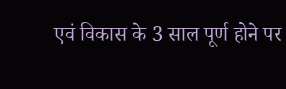एवं विकास के 3 साल पूर्ण होने पर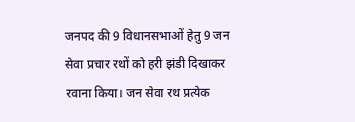जनपद की 9 विधानसभाओं हेतु 9 जन सेवा प्रचार रथों को हरी झंडी दिखाकर रवाना किया। जन सेवा रथ प्रत्येक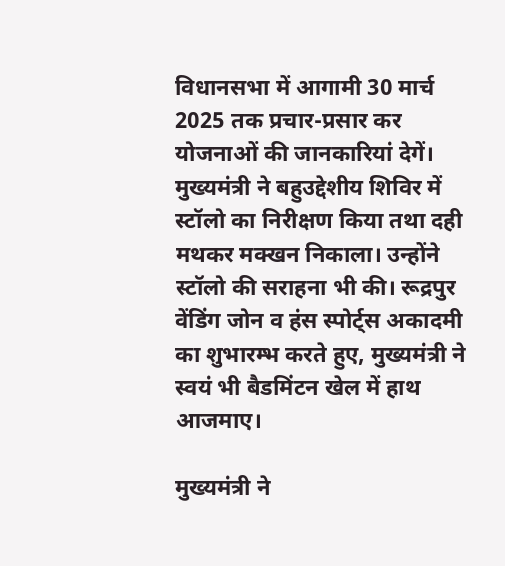विधानसभा में आगामी 30 मार्च 2025 तक प्रचार-प्रसार कर योजनाओं की जानकारियां देगें। मुख्यमंत्री ने बहुउद्देशीय शिविर में स्टॉलो का निरीक्षण किया तथा दही मथकर मक्खन निकाला। उन्होंने स्टॉलो की सराहना भी की। रूद्रपुर वेंडिंग जोन व हंस स्पोर्ट्स अकादमी का शुभारम्भ करते हुए, मुख्यमंत्री ने स्वयं भी बैडमिंटन खेल में हाथ आजमाए।

मुख्यमंत्री ने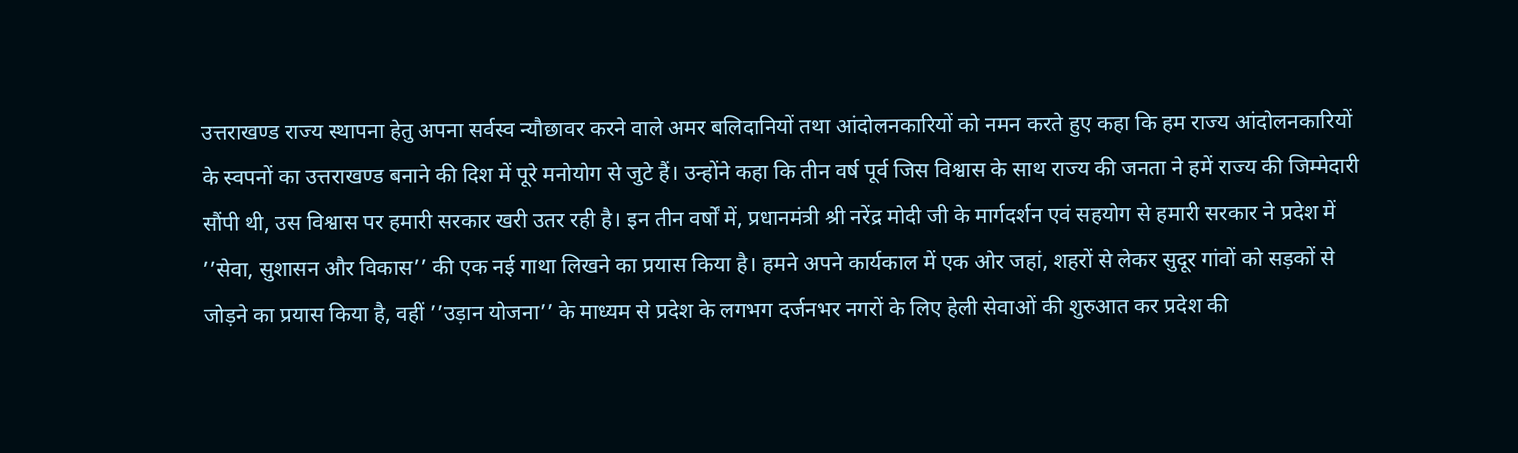उत्तराखण्ड राज्य स्थापना हेतु अपना सर्वस्व न्यौछावर करने वाले अमर बलिदानियों तथा आंदोलनकारियों को नमन करते हुए कहा कि हम राज्य आंदोलनकारियों के स्वपनों का उत्तराखण्ड बनाने की दिश में पूरे मनोयोग से जुटे हैं। उन्होंने कहा कि तीन वर्ष पूर्व जिस विश्वास के साथ राज्य की जनता ने हमें राज्य की जिम्मेदारी सौंपी थी, उस विश्वास पर हमारी सरकार खरी उतर रही है। इन तीन वर्षों में, प्रधानमंत्री श्री नरेंद्र मोदी जी के मार्गदर्शन एवं सहयोग से हमारी सरकार ने प्रदेश में ’’सेवा, सुशासन और विकास’’ की एक नई गाथा लिखने का प्रयास किया है। हमने अपने कार्यकाल में एक ओर जहां, शहरों से लेकर सुदूर गांवों को सड़कों से जोड़ने का प्रयास किया है, वहीं ’’उड़ान योजना’’ के माध्यम से प्रदेश के लगभग दर्जनभर नगरों के लिए हेली सेवाओं की शुरुआत कर प्रदेश की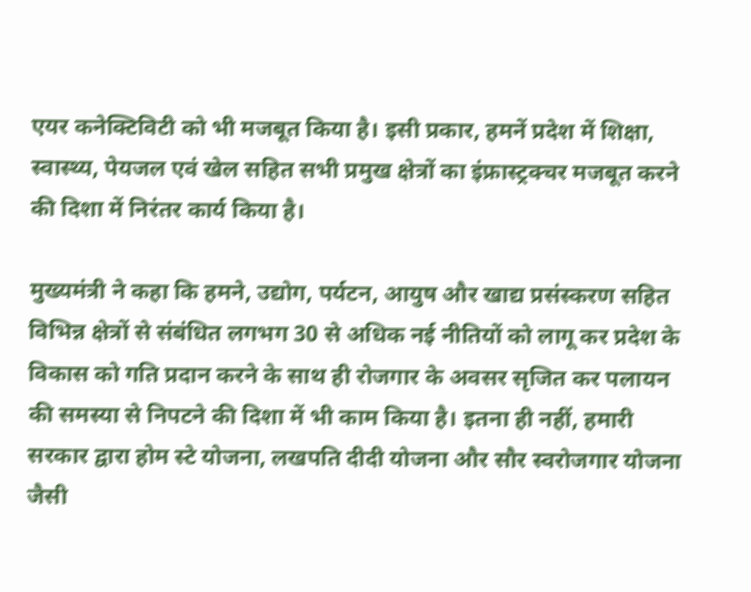एयर कनेक्टिविटी को भी मजबूत किया है। इसी प्रकार, हमनें प्रदेश में शिक्षा, स्वास्थ्य, पेयजल एवं खेल सहित सभी प्रमुख क्षेत्रों का इंफ्रास्ट्रक्चर मजबूत करने की दिशा में निरंतर कार्य किया है।

मुख्यमंत्री ने कहा कि हमने, उद्योग, पर्यटन, आयुष और खाद्य प्रसंस्करण सहित विभिन्न क्षेत्रों से संबंधित लगभग 30 से अधिक नई नीतियों को लागू कर प्रदेश के विकास को गति प्रदान करने के साथ ही रोजगार के अवसर सृजित कर पलायन की समस्या से निपटने की दिशा में भी काम किया है। इतना ही नहीं, हमारी सरकार द्वारा होम स्टे योजना, लखपति दीदी योजना और सौर स्वरोजगार योजना जैसी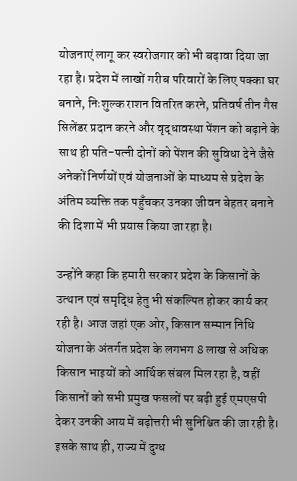योजनाएं लागू कर स्वरोजगार को भी बढ़ावा दिया जा रहा है। प्रदेश में लाखों गरीब परिवारों के लिए पक्का घर बनाने, निःशुल्क राशन वितरित करने, प्रतिवर्ष तीन गैस सिलेंडर प्रदान करने और वृद्धावस्था पेंशन को बढ़ाने के साथ ही पति-पत्नी दोनों को पेंशन की सुविधा देने जैसे अनेकों निर्णयों एवं योजनाओं के माध्यम से प्रदेश के अंतिम व्यक्ति तक पहुँचकर उनका जीवन बेहतर बनाने की दिशा में भी प्रयास किया जा रहा है।

उन्होंने कहा कि हमारी सरकार प्रदेश के किसानों के उत्थान एवं समृद्धि हेतु भी संकल्पित होकर कार्य कर रही है। आज जहां एक ओर, किसान सम्मान निधि योजना के अंतर्गत प्रदेश के लगभग 8 लाख से अधिक किसान भाइयों को आर्थिक संबल मिल रहा है, वहीं किसानों को सभी प्रमुख फसलों पर बढ़ी हुई एमएसपी देकर उनकी आय में बढ़ोत्तरी भी सुनिश्चित की जा रही है। इसके साथ ही, राज्य में दुग्ध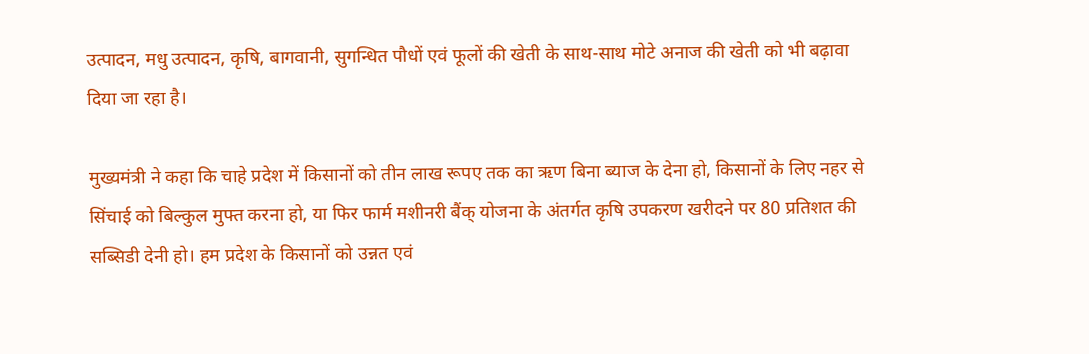उत्पादन, मधु उत्पादन, कृषि, बागवानी, सुगन्धित पौधों एवं फूलों की खेती के साथ-साथ मोटे अनाज की खेती को भी बढ़ावा दिया जा रहा है।

मुख्यमंत्री ने कहा कि चाहे प्रदेश में किसानों को तीन लाख रूपए तक का ऋण बिना ब्याज के देना हो, किसानों के लिए नहर से सिंचाई को बिल्कुल मुफ्त करना हो, या फिर फार्म मशीनरी बैंक् योजना के अंतर्गत कृषि उपकरण खरीदने पर 80 प्रतिशत की सब्सिडी देनी हो। हम प्रदेश के किसानों को उन्नत एवं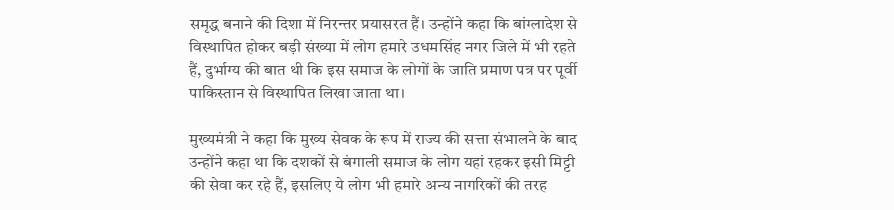समृद्ध बनाने की दिशा में निरन्तर प्रयासरत हैं। उन्होंने कहा कि बांग्लादेश से विस्थापित होकर बड़ी संख्या में लोग हमारे उधमसिंह नगर जिले में भी रहते हैं, दुर्भाग्य की बात थी कि इस समाज के लोगों के जाति प्रमाण पत्र पर पूर्वी पाकिस्तान से विस्थापित लिखा जाता था।

मुख्यमंत्री ने कहा कि मुख्य सेवक के रूप में राज्य की सत्ता संभालने के बाद उन्होंने कहा था कि दशकों से बंगाली समाज के लोग यहां रहकर इसी मिट्टी की सेवा कर रहे हैं, इसलिए ये लोग भी हमारे अन्य नागरिकों की तरह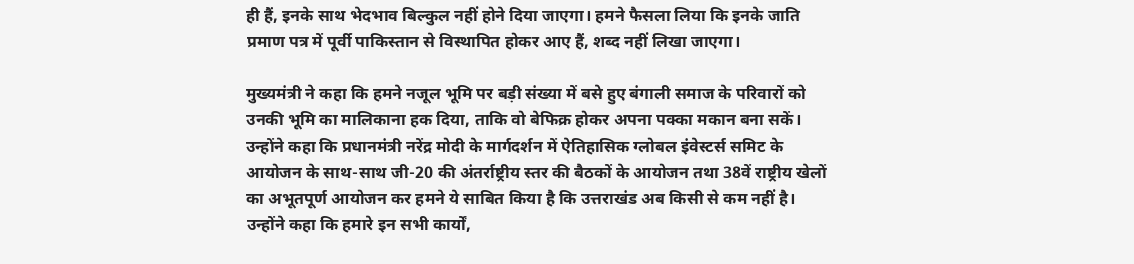ही हैं, इनके साथ भेदभाव बिल्कुल नहीं होने दिया जाएगा। हमने फैसला लिया कि इनके जाति प्रमाण पत्र में पूर्वी पाकिस्तान से विस्थापित होकर आए हैं, शब्द नहीं लिखा जाएगा।

मुख्यमंत्री ने कहा कि हमने नजूल भूमि पर बड़ी संख्या में बसे हुए बंगाली समाज के परिवारों को उनकी भूमि का मालिकाना हक दिया, ताकि वो बेफिक्र होकर अपना पक्का मकान बना सकें। उन्होंने कहा कि प्रधानमंत्री नरेंद्र मोदी के मार्गदर्शन में ऐतिहासिक ग्लोबल इंवेस्टर्स समिट के आयोजन के साथ-साथ जी-20 की अंतर्राष्ट्रीय स्तर की बैठकों के आयोजन तथा 38वें राष्ट्रीय खेलों का अभूतपूर्ण आयोजन कर हमने ये साबित किया है कि उत्तराखंड अब किसी से कम नहीं है। उन्होंने कहा कि हमारे इन सभी कार्यों,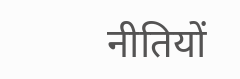नीतियों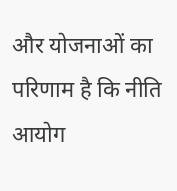और योजनाओं का परिणाम है कि नीति आयोग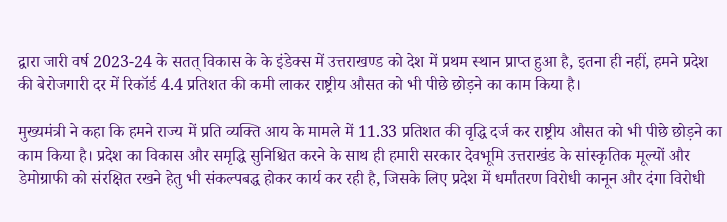द्वारा जारी वर्ष 2023-24 के सतत् विकास के के इंडेक्स में उत्तराखण्ड को देश में प्रथम स्थान प्राप्त हुआ है, इतना ही नहीं, हमने प्रदेश की बेरोजगारी दर में रिकॉर्ड 4.4 प्रतिशत की कमी लाकर राष्ट्रीय औसत को भी पीछे छोड़ने का काम किया है।

मुख्यमंत्री ने कहा कि हमने राज्य में प्रति व्यक्ति आय के मामले में 11.33 प्रतिशत की वृद्धि दर्ज कर राष्ट्रीय औसत को भी पीछे छोड़ने का काम किया है। प्रदेश का विकास और समृद्धि सुनिश्चित करने के साथ ही हमारी सरकार देवभूमि उत्तराखंड के सांस्कृतिक मूल्यों और डेमोग्राफी को संरक्षित रखने हेतु भी संकल्पबद्ध होकर कार्य कर रही है, जिसके लिए प्रदेश में धर्मांतरण विरोधी कानून और दंगा विरोधी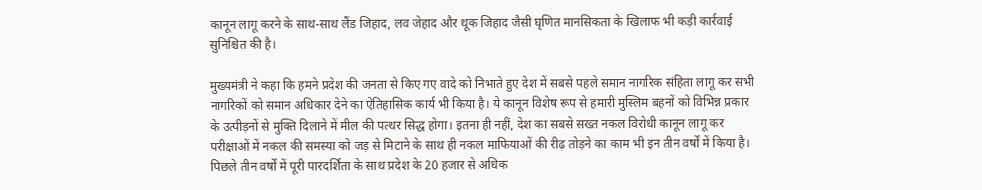कानून लागू करने के साथ-साथ लैंड जिहाद, लव जेहाद और थूक जिहाद जैसी घृणित मानसिकता के खिलाफ भी कड़ी कार्रवाई सुनिश्चित की है।

मुख्यमंत्री ने कहा कि हमने प्रदेश की जनता से किए गए वादे को निभाते हुए देश में सबसे पहले समान नागरिक संहिता लागू कर सभी नागरिकों को समान अधिकार देने का ऐतिहासिक कार्य भी किया है। ये कानून विशेष रूप से हमारी मुस्लिम बहनों को विभिन्न प्रकार के उत्पीड़नों से मुक्ति दिलाने में मील की पत्थर सिद्ध होगा। इतना ही नहीं, देश का सबसे सख्त नकल विरोधी कानून लागू कर परीक्षाओं में नकल की समस्या को जड़ से मिटाने के साथ ही नकल माफियाओं की रीढ़ तोड़ने का काम भी इन तीन वर्षों में किया है। पिछले तीन वर्षों में पूरी पारदर्शिता के साथ प्रदेश के 20 हजार से अधिक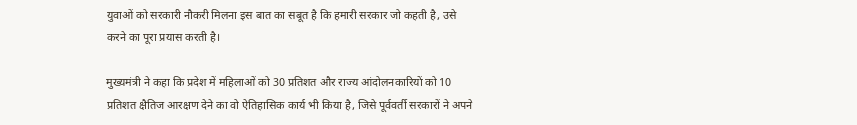युवाओं को सरकारी नौकरी मिलना इस बात का सबूत है कि हमारी सरकार जो कहती है, उसे करने का पूरा प्रयास करती है।

मुख्यमंत्री ने कहा कि प्रदेश में महिलाओं को 30 प्रतिशत और राज्य आंदोलनकारियों को 10 प्रतिशत क्षैतिज आरक्षण देने का वो ऐतिहासिक कार्य भी किया है, जिसे पूर्ववर्ती सरकारों ने अपने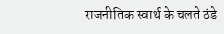राजनीतिक स्वार्थ के चलते ठंडे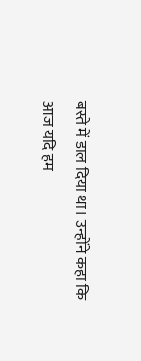बस्ते में डाल दिया था। उन्होंने कहा कि आज यदि हम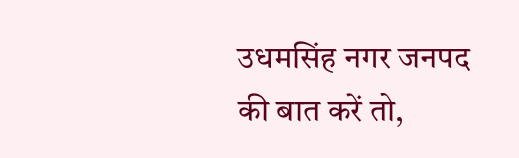उधमसिंह नगर जनपद की बात करें तो,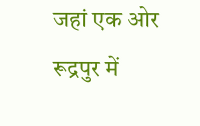जहां एक ओर रूद्रपुर में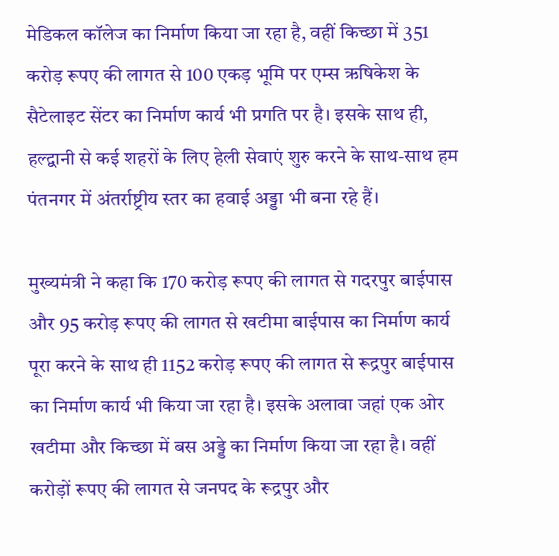मेडिकल कॉलेज का निर्माण किया जा रहा है, वहीं किच्छा में 351 करोड़ रूपए की लागत से 100 एकड़ भूमि पर एम्स ऋषिकेश के सैटेलाइट सेंटर का निर्माण कार्य भी प्रगति पर है। इसके साथ ही, हल्द्वानी से कई शहरों के लिए हेली सेवाएं शुरु करने के साथ-साथ हम पंतनगर में अंतर्राष्ट्रीय स्तर का हवाई अड्डा भी बना रहे हैं।

मुख्यमंत्री ने कहा कि 170 करोड़ रूपए की लागत से गदरपुर बाईपास और 95 करोड़ रूपए की लागत से खटीमा बाईपास का निर्माण कार्य पूरा करने के साथ ही 1152 करोड़ रूपए की लागत से रूद्रपुर बाईपास का निर्माण कार्य भी किया जा रहा है। इसके अलावा जहां एक ओर खटीमा और किच्छा में बस अड्डे का निर्माण किया जा रहा है। वहीं करोड़ों रूपए की लागत से जनपद के रूद्रपुर और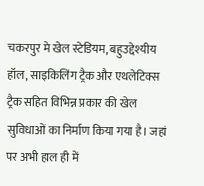चकरपुर मे खेल स्टेडियम, बहुउद्देश्यीय हॉल, साइकिलिंग ट्रैक और एथलेटिक्स ट्रैक सहित विभिन्न प्रकार की खेल सुविधाओं का निर्माण किया गया है। जहां पर अभी हाल ही में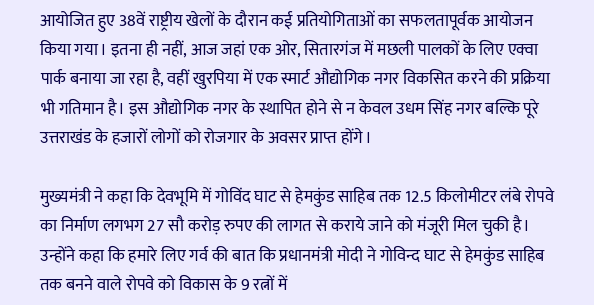आयोजित हुए 38वें राष्ट्रीय खेलों के दौरान कई प्रतियोगिताओं का सफलतापूर्वक आयोजन किया गया। इतना ही नहीं, आज जहां एक ओर, सितारगंज में मछली पालकों के लिए एक्वा पार्क बनाया जा रहा है, वहीं खुरपिया में एक स्मार्ट औद्योगिक नगर विकसित करने की प्रक्रिया भी गतिमान है। इस औद्योगिक नगर के स्थापित होने से न केवल उधम सिंह नगर बल्कि पूरे उत्तराखंड के हजारों लोगों को रोजगार के अवसर प्राप्त होंगे।

मुख्यमंत्री ने कहा कि देवभूमि में गोविंद घाट से हेमकुंड साहिब तक 12.5 किलोमीटर लंबे रोपवे का निर्माण लगभग 27 सौ करोड़ रुपए की लागत से कराये जाने को मंजूरी मिल चुकी है। उन्होंने कहा कि हमारे लिए गर्व की बात कि प्रधानमंत्री मोदी ने गोविन्द घाट से हेमकुंड साहिब तक बनने वाले रोपवे को विकास के 9 रत्नों में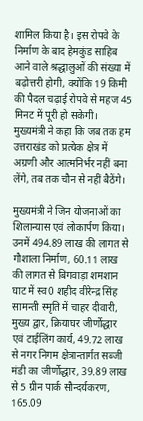शामिल किया है। इस रोपवे के निर्माण के बाद हेमकुंड साहिब आने वाले श्रद्धालुओं की संख्या में बढ़ोत्तरी होगी, क्योंकि 19 किमी की पैदल चढ़ाई रोपवे से महज 45 मिनट में पूरी हो सकेगी। मुख्यमंत्री ने कहा कि जब तक हम उत्तराखंड को प्रत्येक क्षेत्र में अग्रणी और आत्मनिर्भर नहीं बना लेंगे, तब तक चौन से नहीं बैठेंगे।

मुख्यमंत्री ने जिन योजनाओं का शिलान्यास एवं लोकार्पण किया। उनमें 494.89 लाख की लागत से गौशाला निर्माण, 60.11 लाख की लागत से बिगवाड़ा शमशान घाट में स्व0 शहीद वीरेन्द्र सिंह सामन्ती स्मृति में चाहर दीवारी, मुख्य द्वार, क्रियाघर जीर्णोद्धार एवं टाईलिंग कार्य, 49.72 लाख से नगर निगम क्षेत्रान्तार्गत सब्जी मंडी का जीर्णोद्धार, 39.89 लाख से 5 ग्रीन पार्क सौन्दर्यकरण, 165.09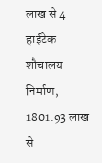लाख से 4 हाईटेक शौचालय निर्माण, 1801.93 लाख से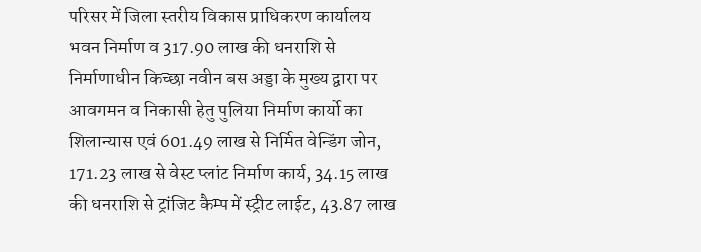परिसर में जिला स्तरीय विकास प्राधिकरण कार्यालय भवन निर्माण व 317.90 लाख की धनराशि से निर्माणाधीन किच्छा नवीन बस अड्डा के मुख्य द्वारा पर आवगमन व निकासी हेतु पुलिया निर्माण कार्यो का शिलान्यास एवं 601.49 लाख से निर्मित वेन्डिंग जोन, 171.23 लाख से वेस्ट प्लांट निर्माण कार्य, 34.15 लाख की धनराशि से ट्रांजिट कैम्प में स्ट्रीट लाईट, 43.87 लाख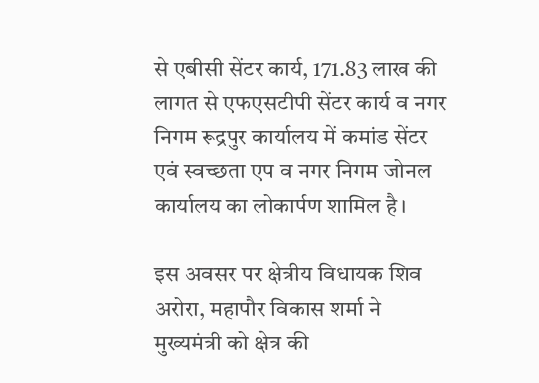से एबीसी सेंटर कार्य, 171.83 लाख की लागत से एफएसटीपी सेंटर कार्य व नगर निगम रूद्रपुर कार्यालय में कमांड सेंटर एवं स्वच्छता एप व नगर निगम जोनल कार्यालय का लोकार्पण शामिल है।

इस अवसर पर क्षेत्रीय विधायक शिव अरोरा, महापौर विकास शर्मा ने मुख्यमंत्री को क्षेत्र की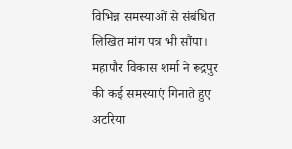विभिन्न समस्याओं से संबंधित लिखित मांग पत्र भी सौंपा। महापौर विकास शर्मा ने रूद्रपुर की कई समस्याएं गिनाते हुए अटरिया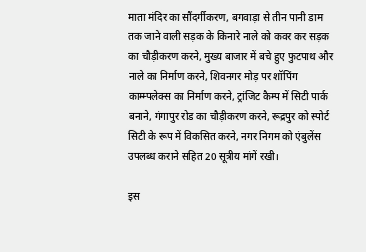माता मंदिर का सौंदर्गीकरण, बगवाड़ा से तीन पानी डाम तक जाने वाली सड़क के किनारे नाले को कवर कर सड़क का चौड़ीकरण करने, मुख्य बाजार में बचे हुए फुटपाथ और नाले का निर्माण करने, शिवनगर मोड़ पर शॉपिंग काम्म्पलेक्स का निर्माण करने, ट्रांजिट कैम्प में सिटी पार्क बनाने, गंगापुर रोड का चौड़ीकरण करने, रूद्रपुर को स्पोर्ट सिटी के रूप में विकसित करने, नगर निगम को एंबुलेंस उपलब्ध कराने सहित 20 सूत्रीय मांगें रखी।

इस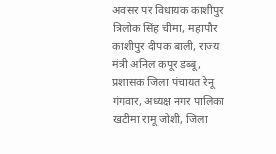अवसर पर विधायक काशीपुर त्रिलोक सिंह चीमा, महापौर काशीपुर दीपक बाली, राज्य मंत्री अनिल कपूर डब्बू, प्रशासक जिला पंचायत रेनू गंगवार, अध्यक्ष नगर पालिका खटीमा रामू जोशी, जिला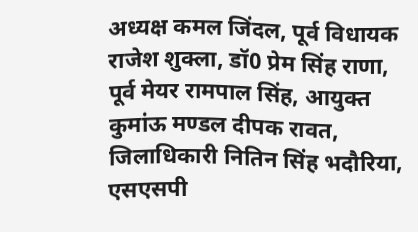अध्यक्ष कमल जिंदल, पूर्व विधायक राजेश शुक्ला, डॉ0 प्रेम सिंह राणा, पूर्व मेयर रामपाल सिंह, आयुक्त कुमांऊ मण्डल दीपक रावत, जिलाधिकारी नितिन सिंह भदौरिया, एसएसपी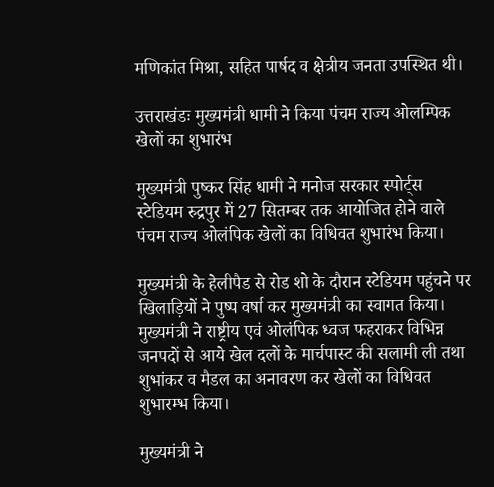मणिकांत मिश्रा, सहित पार्षद व क्षेत्रीय जनता उपस्थित थी।

उत्तराखंडः मुख्यमंत्री धामी ने किया पंचम राज्य ओलम्पिक खेलों का शुभारंभ

मुख्यमंत्री पुष्कर सिंह धामी ने मनोज सरकार स्पोर्ट्स स्टेडियम रुद्रपुर में 27 सितम्बर तक आयोजित होने वाले पंचम राज्य ओलंपिक खेलों का विधिवत शुभारंभ किया।

मुख्यमंत्री के हेलीपैड से रोड शो के दौरान स्टेडियम पहुंचने पर खिलाड़ियों ने पुष्प वर्षा कर मुख्यमंत्री का स्वागत किया। मुख्यमंत्री ने राष्ट्रीय एवं ओलंपिक ध्वज फहराकर विभिन्न जनपदों से आये खेल दलों के मार्चपास्ट की सलामी ली तथा शुभांकर व मैडल का अनावरण कर खेलों का विधिवत शुभारम्भ किया।

मुख्यमंत्री ने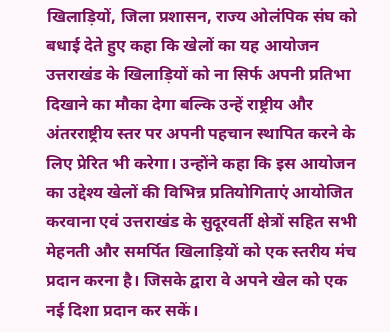खिलाड़ियों, जिला प्रशासन, राज्य ओलंपिक संघ को बधाई देते हुए कहा कि खेलों का यह आयोजन उत्तराखंड के खिलाड़ियों को ना सिर्फ अपनी प्रतिभा दिखाने का मौका देगा बल्कि उन्हें राष्ट्रीय और अंतरराष्ट्रीय स्तर पर अपनी पहचान स्थापित करने के लिए प्रेरित भी करेगा। उन्होंने कहा कि इस आयोजन का उद्देश्य खेलों की विभिन्न प्रतियोगिताएं आयोजित करवाना एवं उत्तराखंड के सुदूरवर्ती क्षेत्रों सहित सभी मेहनती और समर्पित खिलाड़ियों को एक स्तरीय मंच प्रदान करना है। जिसके द्वारा वे अपने खेल को एक नई दिशा प्रदान कर सकें।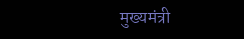मुख्यमंत्री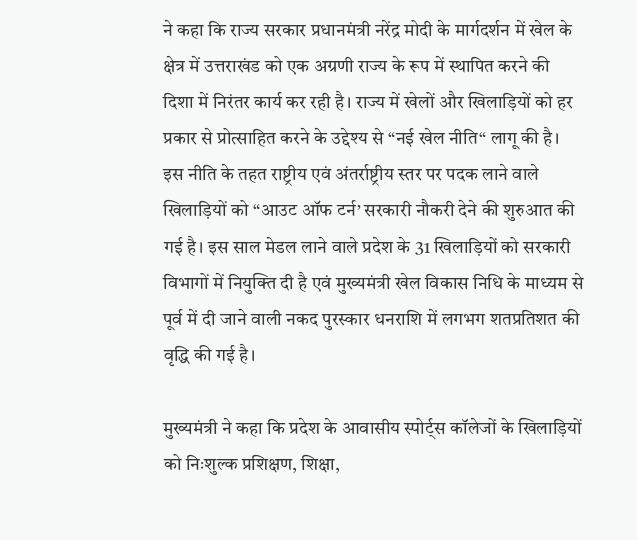ने कहा कि राज्य सरकार प्रधानमंत्री नरेंद्र मोदी के मार्गदर्शन में खेल के क्षेत्र में उत्तराखंड को एक अग्रणी राज्य के रूप में स्थापित करने की दिशा में निरंतर कार्य कर रही है। राज्य में खेलों और खिलाड़ियों को हर प्रकार से प्रोत्साहित करने के उद्देश्य से “नई खेल नीति“ लागू की है। इस नीति के तहत राष्ट्रीय एवं अंतर्राष्ट्रीय स्तर पर पदक लाने वाले खिलाड़ियों को “आउट ऑफ टर्न’ सरकारी नौकरी देने की शुरुआत की गई है। इस साल मेडल लाने वाले प्रदेश के 31 खिलाड़ियों को सरकारी विभागों में नियुक्ति दी है एवं मुख्यमंत्री खेल विकास निधि के माध्यम से पूर्व में दी जाने वाली नकद पुरस्कार धनराशि में लगभग शतप्रतिशत की वृद्धि की गई है।

मुख्यमंत्री ने कहा कि प्रदेश के आवासीय स्पोर्ट्स कॉलेजों के खिलाड़ियों को निःशुल्क प्रशिक्षण, शिक्षा,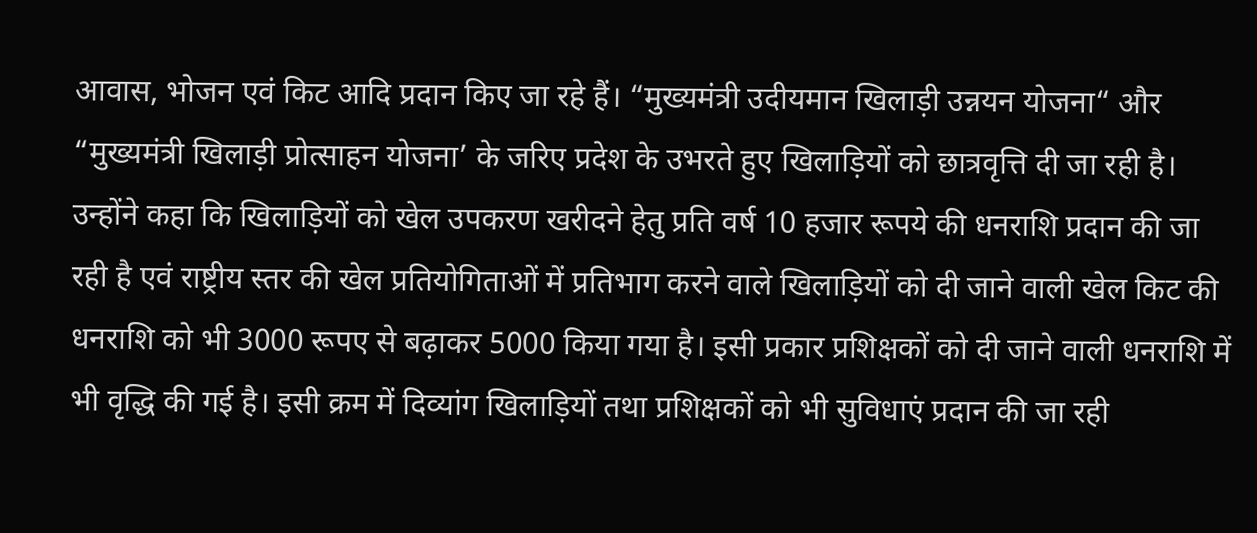आवास, भोजन एवं किट आदि प्रदान किए जा रहे हैं। “मुख्यमंत्री उदीयमान खिलाड़ी उन्नयन योजना“ और “मुख्यमंत्री खिलाड़ी प्रोत्साहन योजना’ के जरिए प्रदेश के उभरते हुए खिलाड़ियों को छात्रवृत्ति दी जा रही है। उन्होंने कहा कि खिलाड़ियों को खेल उपकरण खरीदने हेतु प्रति वर्ष 10 हजार रूपये की धनराशि प्रदान की जा रही है एवं राष्ट्रीय स्तर की खेल प्रतियोगिताओं में प्रतिभाग करने वाले खिलाड़ियों को दी जाने वाली खेल किट की धनराशि को भी 3000 रूपए से बढ़ाकर 5000 किया गया है। इसी प्रकार प्रशिक्षकों को दी जाने वाली धनराशि में भी वृद्धि की गई है। इसी क्रम में दिव्यांग खिलाड़ियों तथा प्रशिक्षकों को भी सुविधाएं प्रदान की जा रही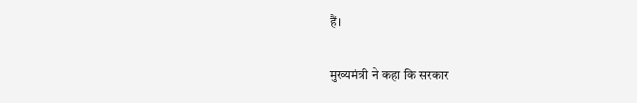हैं।

मुख्यमंत्री ने कहा कि सरकार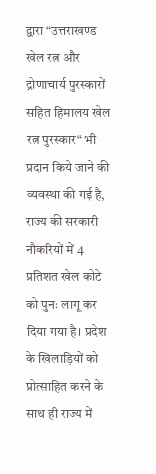द्वारा “उत्तराखण्ड खेल रत्न और द्रोणाचार्य पुरस्कारों सहित हिमालय खेल रत्न पुरस्कार“ भी प्रदान किये जाने की व्यवस्था की गई है, राज्य की सरकारी नौकरियों में 4 प्रतिशत खेल कोटे को पुनः लागू कर दिया गया है। प्रदेश के खिलाड़ियों को प्रोत्साहित करने के साथ ही राज्य में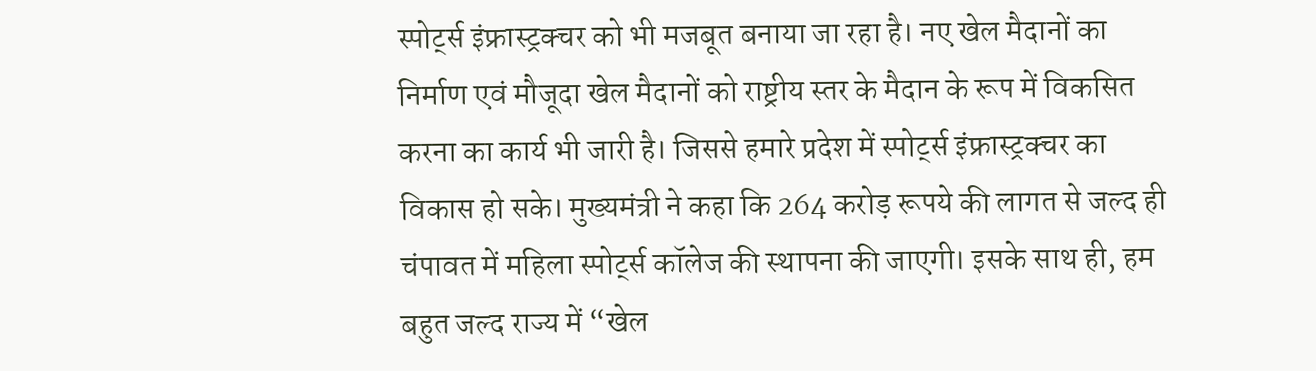स्पोर्ट्स इंफ्रास्ट्रक्चर को भी मजबूत बनाया जा रहा है। नए खेल मैदानों का निर्माण एवं मौजूदा खेल मैदानों को राष्ट्रीय स्तर के मैदान के रूप में विकसित करना का कार्य भी जारी है। जिससे हमारे प्रदेश में स्पोर्ट्स इंफ्रास्ट्रक्चर का विकास हो सके। मुख्यमंत्री ने कहा कि 264 करोड़ रूपये की लागत से जल्द ही चंपावत में महिला स्पोर्ट्स कॉलेज की स्थापना की जाएगी। इसके साथ ही, हम बहुत जल्द राज्य में “खेल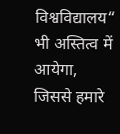विश्वविद्यालय“ भी अस्तित्व में आयेगा, जिससे हमारे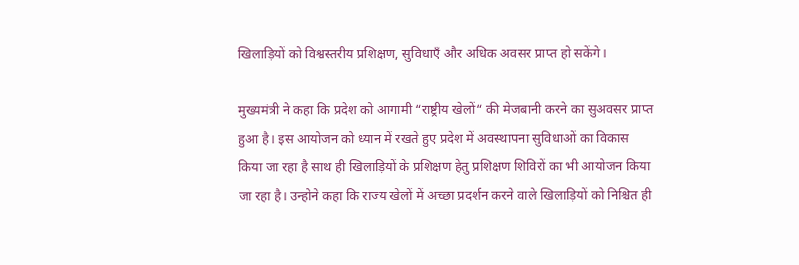खिलाड़ियों को विश्वस्तरीय प्रशिक्षण, सुविधाएँ और अधिक अवसर प्राप्त हो सकेंगे।

मुख्यमंत्री ने कहा कि प्रदेश को आगामी “राष्ट्रीय खेलों“ की मेजबानी करने का सुअवसर प्राप्त हुआ है। इस आयोजन को ध्यान में रखते हुए प्रदेश में अवस्थापना सुविधाओं का विकास किया जा रहा है साथ ही खिलाड़ियों के प्रशिक्षण हेतु प्रशिक्षण शिविरों का भी आयोजन किया जा रहा है। उन्होने कहा कि राज्य खेलों में अच्छा प्रदर्शन करने वाले खिलाड़ियों को निश्चित ही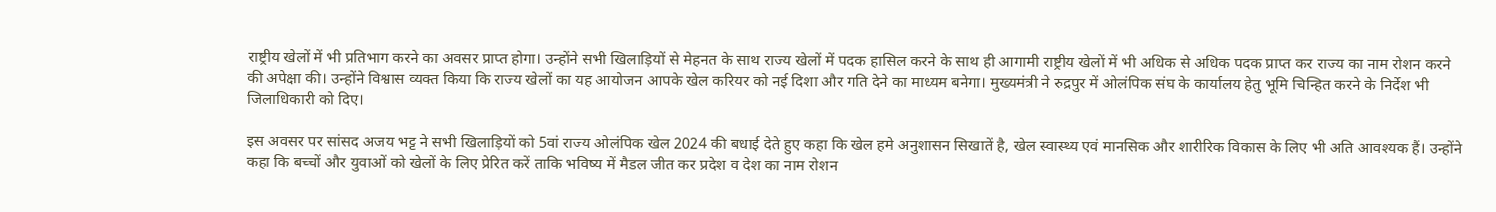राष्ट्रीय खेलों में भी प्रतिभाग करने का अवसर प्राप्त होगा। उन्होंने सभी खिलाड़ियों से मेहनत के साथ राज्य खेलों में पदक हासिल करने के साथ ही आगामी राष्ट्रीय खेलों में भी अधिक से अधिक पदक प्राप्त कर राज्य का नाम रोशन करने की अपेक्षा की। उन्होंने विश्वास व्यक्त किया कि राज्य खेलों का यह आयोजन आपके खेल करियर को नई दिशा और गति देने का माध्यम बनेगा। मुख्यमंत्री ने रुद्रपुर में ओलंपिक संघ के कार्यालय हेतु भूमि चिन्हित करने के निर्देश भी जिलाधिकारी को दिए।

इस अवसर पर सांसद अजय भट्ट ने सभी खिलाड़ियों को 5वां राज्य ओलंपिक खेल 2024 की बधाई देते हुए कहा कि खेल हमे अनुशासन सिखातें है, खेल स्वास्थ्य एवं मानसिक और शारीरिक विकास के लिए भी अति आवश्यक हैं। उन्होंने कहा कि बच्चों और युवाओं को खेलों के लिए प्रेरित करें ताकि भविष्य में मैडल जीत कर प्रदेश व देश का नाम रोशन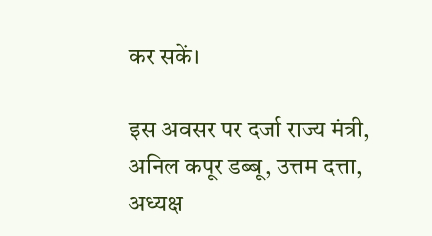कर सकें।

इस अवसर पर दर्जा राज्य मंत्री, अनिल कपूर डब्बू, उत्तम दत्ता, अध्यक्ष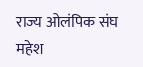राज्य ओलंपिक संघ महेश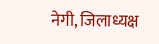नेगी, जिलाध्यक्ष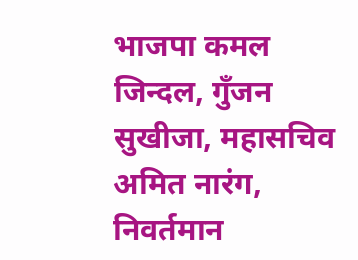भाजपा कमल जिन्दल, गुँजन सुखीजा, महासचिव अमित नारंग, निवर्तमान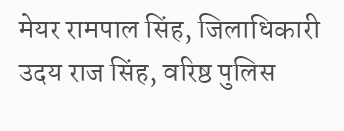मेयर रामपाल सिंह, जिलाधिकारी उदय राज सिंह, वरिष्ठ पुलिस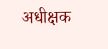अधीक्षक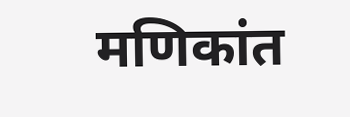मणिकांत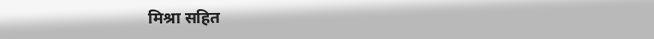मिश्रा सहित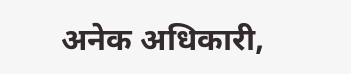अनेक अधिकारी,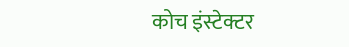कोच इंस्टेक्टर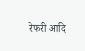रेफरी आदि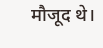मौजूद थे।